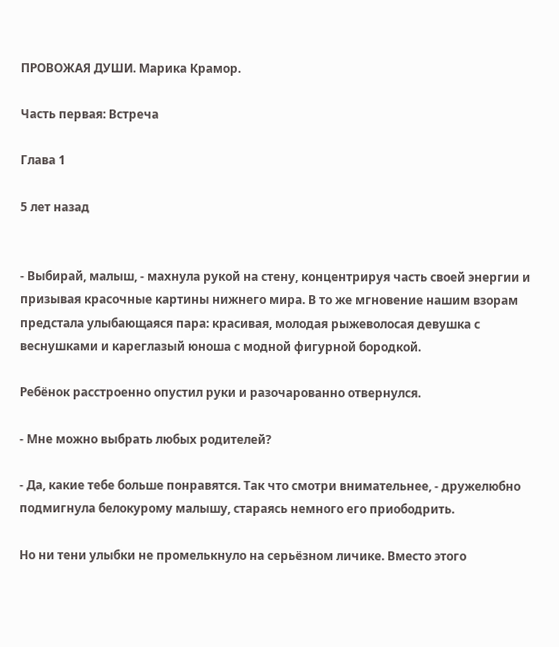ПРОВОЖАЯ ДУШИ. Марика Крамор.

Часть первая: Встреча

Глава 1

5 лет назад


- Выбирай, малыш, - махнула рукой на стену, концентрируя часть своей энергии и призывая красочные картины нижнего мира. В то же мгновение нашим взорам предстала улыбающаяся пара: красивая, молодая рыжеволосая девушка с веснушками и кареглазый юноша с модной фигурной бородкой.

Ребёнок расстроенно опустил руки и разочарованно отвернулся.

- Мне можно выбрать любых родителей?

- Да, какие тебе больше понравятся. Так что смотри внимательнее, - дружелюбно подмигнула белокурому малышу, стараясь немного его приободрить.

Но ни тени улыбки не промелькнуло на серьёзном личике. Вместо этого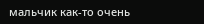мальчик как-то очень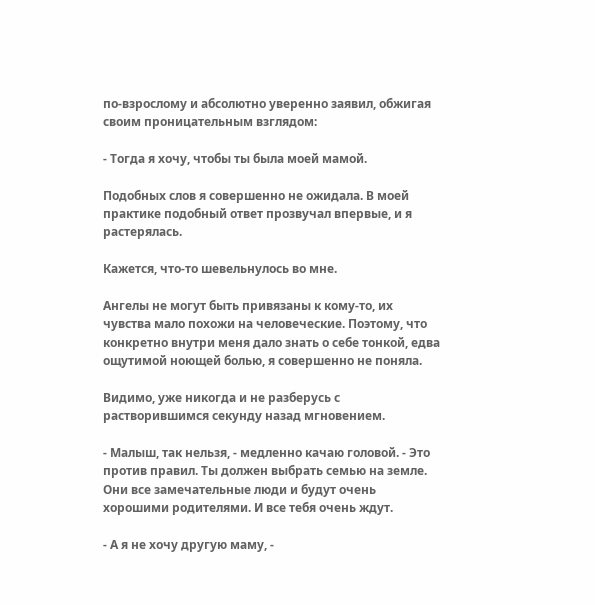по-взрослому и абсолютно уверенно заявил, обжигая своим проницательным взглядом:

- Тогда я хочу, чтобы ты была моей мамой.

Подобных слов я совершенно не ожидала. В моей практике подобный ответ прозвучал впервые, и я растерялась.

Кажется, что-то шевельнулось во мне.

Ангелы не могут быть привязаны к кому-то, их чувства мало похожи на человеческие. Поэтому, что конкретно внутри меня дало знать о себе тонкой, едва ощутимой ноющей болью, я совершенно не поняла.

Видимо, уже никогда и не разберусь с растворившимся секунду назад мгновением.

- Малыш, так нельзя, - медленно качаю головой. - Это против правил. Ты должен выбрать семью на земле. Они все замечательные люди и будут очень хорошими родителями. И все тебя очень ждут.

- А я не хочу другую маму, -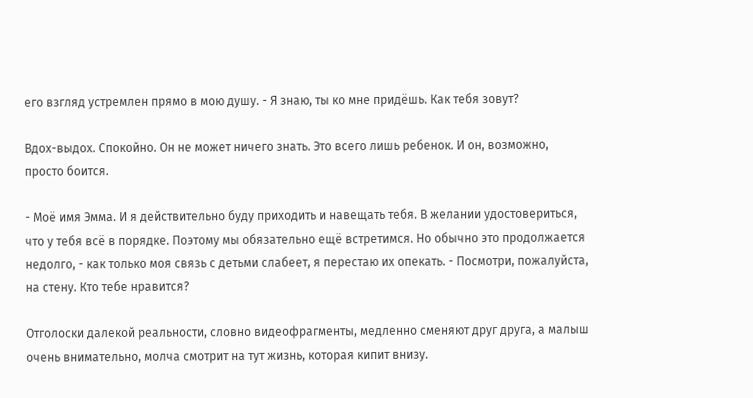его взгляд устремлен прямо в мою душу. - Я знаю, ты ко мне придёшь. Как тебя зовут?

Вдох-выдох. Спокойно. Он не может ничего знать. Это всего лишь ребенок. И он, возможно, просто боится.

- Моё имя Эмма. И я действительно буду приходить и навещать тебя. В желании удостовериться, что у тебя всё в порядке. Поэтому мы обязательно ещё встретимся. Но обычно это продолжается недолго, - как только моя связь с детьми слабеет, я перестаю их опекать. - Посмотри, пожалуйста, на стену. Кто тебе нравится?

Отголоски далекой реальности, словно видеофрагменты, медленно сменяют друг друга, а малыш очень внимательно, молча смотрит на тут жизнь, которая кипит внизу.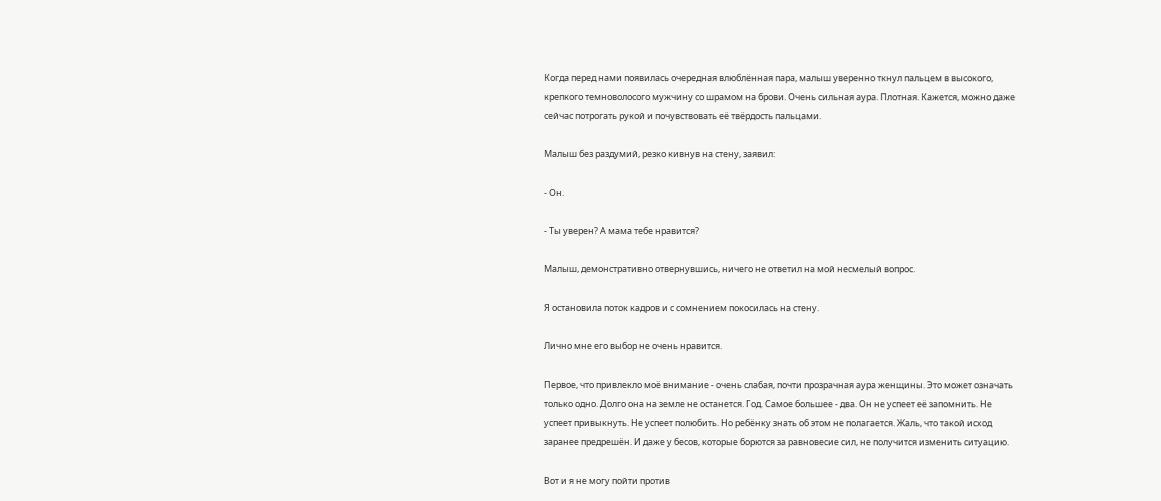Когда перед нами появилась очередная влюблённая пара, малыш уверенно ткнул пальцем в высокого, крепкого темноволосого мужчину со шрамом на брови. Очень сильная аура. Плотная. Кажется, можно даже сейчас потрогать рукой и почувствовать её твёрдость пальцами.

Малыш без раздумий, резко кивнув на стену, заявил:

- Он.

- Ты уверен? А мама тебе нравится?

Малыш, демонстративно отвернувшись, ничего не ответил на мой несмелый вопрос.

Я остановила поток кадров и с сомнением покосилась на стену.

Лично мне его выбор не очень нравится.

Первое, что привлекло моё внимание - очень слабая, почти прозрачная аура женщины. Это может означать только одно. Долго она на земле не останется. Год. Самое большее - два. Он не успеет её запомнить. Не успеет привыкнуть. Не успеет полюбить. Но ребёнку знать об этом не полагается. Жаль, что такой исход заранее предрешён. И даже у бесов, которые борются за равновесие сил, не получится изменить ситуацию.

Вот и я не могу пойти против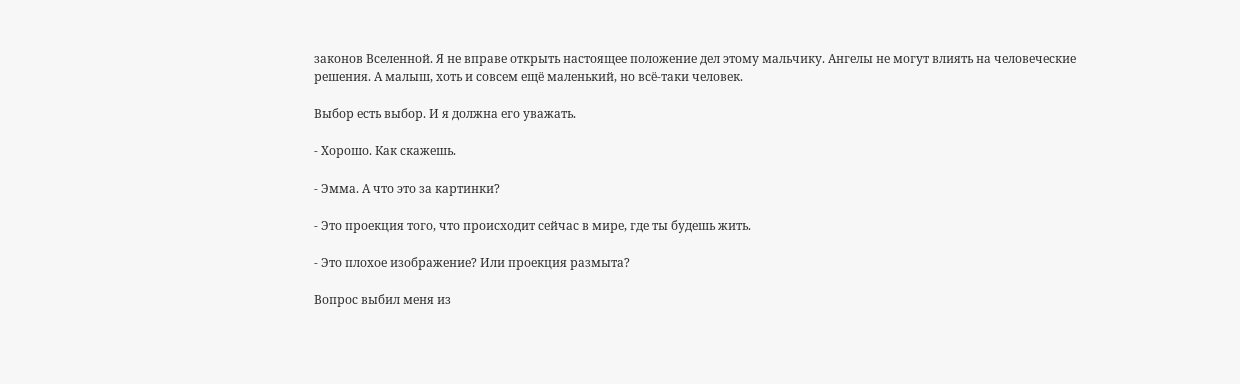законов Вселенной. Я не вправе открыть настоящее положение дел этому мальчику. Ангелы не могут влиять на человеческие решения. А малыш, хоть и совсем ещё маленький, но всё-таки человек.

Выбор есть выбор. И я должна его уважать.

- Хорошо. Как скажешь.

- Эмма. А что это за картинки?

- Это проекция того, что происходит сейчас в мире, где ты будешь жить.

- Это плохое изображение? Или проекция размыта?

Вопрос выбил меня из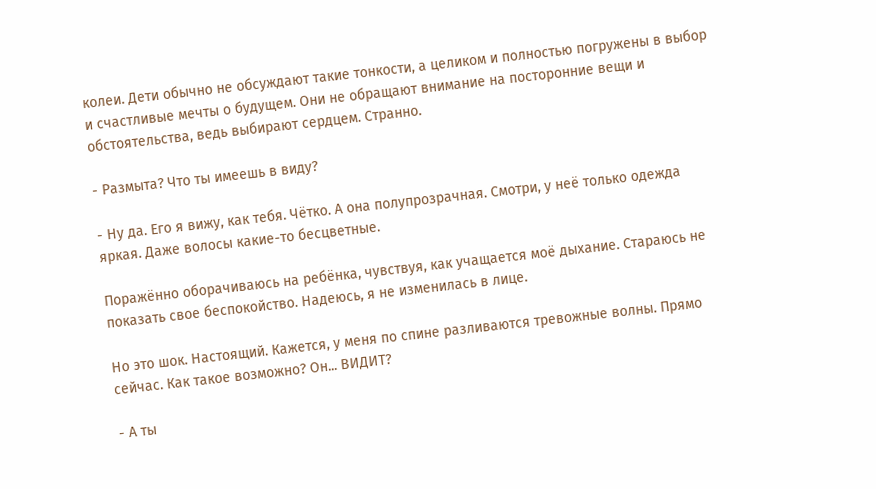колеи. Дети обычно не обсуждают такие тонкости, а целиком и полностью погружены в выбор и счастливые мечты о будущем. Они не обращают внимание на посторонние вещи и обстоятельства, ведь выбирают сердцем. Странно.

- Размыта? Что ты имеешь в виду?

- Ну да. Его я вижу, как тебя. Чётко. А она полупрозрачная. Смотри, у неё только одежда яркая. Даже волосы какие-то бесцветные.

Поражённо оборачиваюсь на ребёнка, чувствуя, как учащается моё дыхание. Стараюсь не показать свое беспокойство. Надеюсь, я не изменилась в лице.

Но это шок. Настоящий. Кажется, у меня по спине разливаются тревожные волны. Прямо сейчас. Как такое возможно? Он... ВИДИТ?

- А ты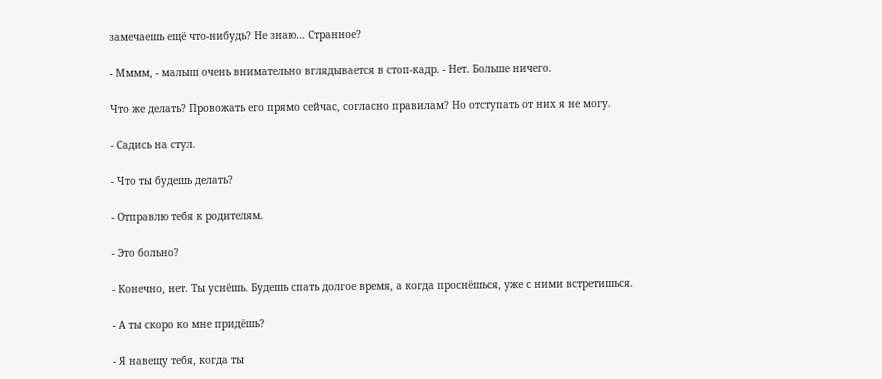замечаешь ещё что-нибудь? Не знаю… Странное?

- Мммм, - малыш очень внимательно вглядывается в стоп-кадр. - Нет. Больше ничего.

Что же делать? Провожать его прямо сейчас, согласно правилам? Но отступать от них я не могу.

- Садись на стул.

- Что ты будешь делать?

- Отправлю тебя к родителям.

- Это больно?

- Конечно, нет. Ты уснёшь. Будешь спать долгое время, а когда проснёшься, уже с ними встретишься.

- А ты скоро ко мне придёшь?

- Я навещу тебя, когда ты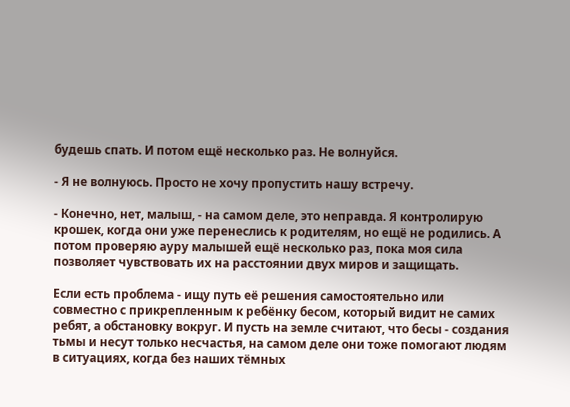будешь спать. И потом ещё несколько раз. Не волнуйся.

- Я не волнуюсь. Просто не хочу пропустить нашу встречу.

- Конечно, нет, малыш, - на самом деле, это неправда. Я контролирую крошек, когда они уже перенеслись к родителям, но ещё не родились. А потом проверяю ауру малышей ещё несколько раз, пока моя сила позволяет чувствовать их на расстоянии двух миров и защищать.

Если есть проблема - ищу путь её решения самостоятельно или совместно с прикрепленным к ребёнку бесом, который видит не самих ребят, а обстановку вокруг. И пусть на земле считают, что бесы - создания тьмы и несут только несчастья, на самом деле они тоже помогают людям в ситуациях, когда без наших тёмных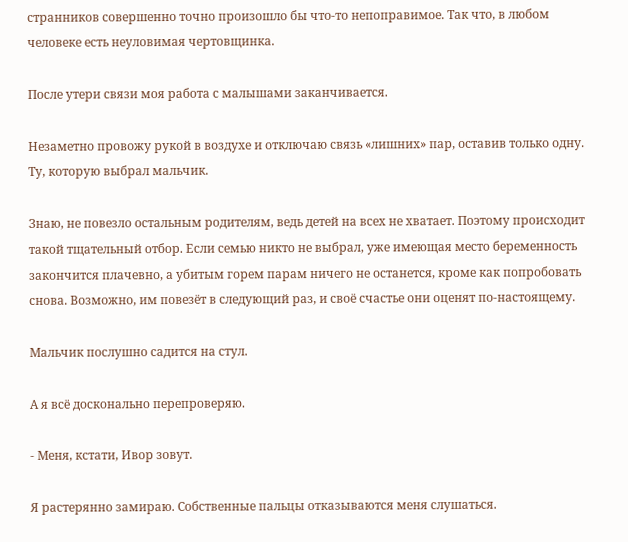странников совершенно точно произошло бы что-то непоправимое. Так что, в любом человеке есть неуловимая чертовщинка.

После утери связи моя работа с малышами заканчивается.

Незаметно провожу рукой в воздухе и отключаю связь «лишних» пар, оставив только одну. Ту, которую выбрал мальчик.

Знаю, не повезло остальным родителям, ведь детей на всех не хватает. Поэтому происходит такой тщательный отбор. Если семью никто не выбрал, уже имеющая место беременность закончится плачевно, а убитым горем парам ничего не останется, кроме как попробовать снова. Возможно, им повезёт в следующий раз, и своё счастье они оценят по-настоящему.

Мальчик послушно садится на стул.

А я всё досконально перепроверяю.

- Меня, кстати, Ивор зовут.

Я растерянно замираю. Собственные пальцы отказываются меня слушаться.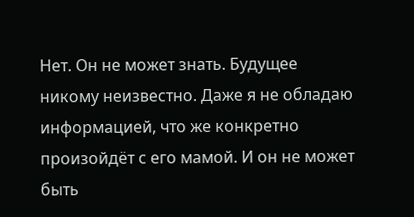Нет. Он не может знать. Будущее никому неизвестно. Даже я не обладаю информацией, что же конкретно произойдёт с его мамой. И он не может быть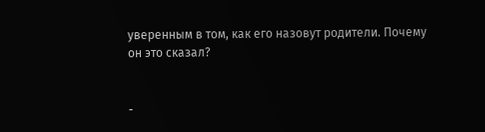уверенным в том, как его назовут родители. Почему он это сказал?


-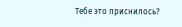Тебе это приснилось?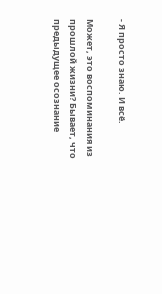- Я просто знаю. И всё.

Может, это воспоминания из прошлой жизни? Бывает, что предыдущее осознание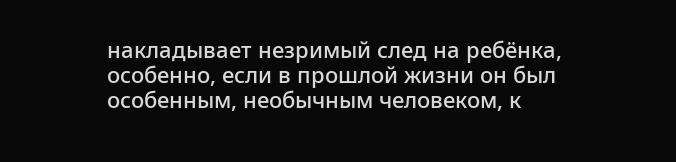накладывает незримый след на ребёнка, особенно, если в прошлой жизни он был особенным, необычным человеком, к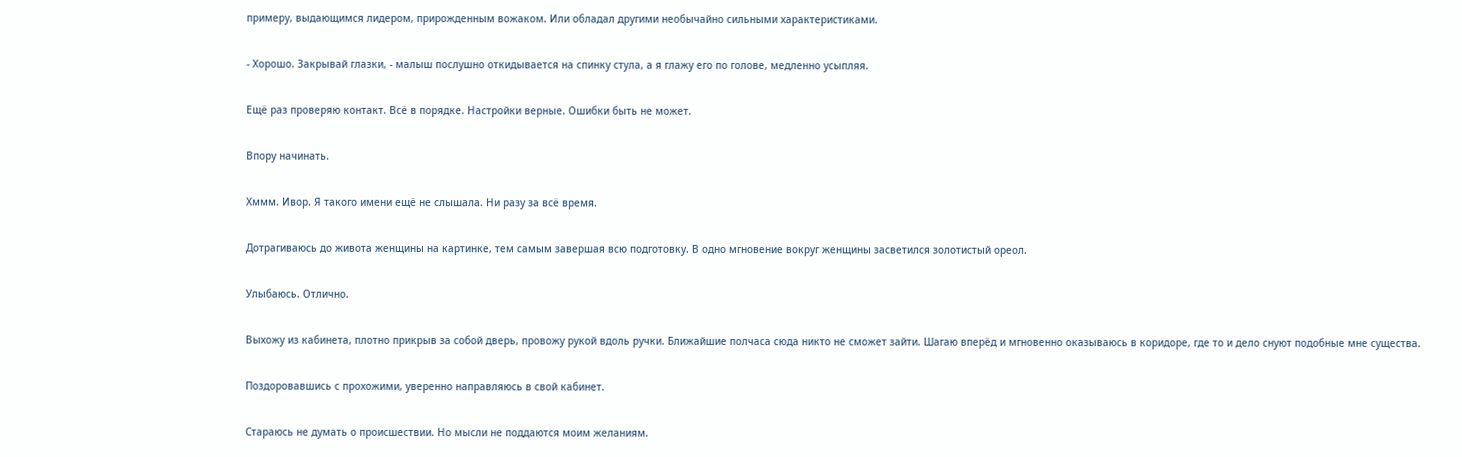примеру, выдающимся лидером, прирожденным вожаком. Или обладал другими необычайно сильными характеристиками.

- Хорошо. Закрывай глазки, - малыш послушно откидывается на спинку стула, а я глажу его по голове, медленно усыпляя.

Ещё раз проверяю контакт. Всё в порядке. Настройки верные. Ошибки быть не может.

Впору начинать.

Хммм. Ивор. Я такого имени ещё не слышала. Ни разу за всё время.

Дотрагиваюсь до живота женщины на картинке, тем самым завершая всю подготовку. В одно мгновение вокруг женщины засветился золотистый ореол.

Улыбаюсь. Отлично.

Выхожу из кабинета, плотно прикрыв за собой дверь, провожу рукой вдоль ручки. Ближайшие полчаса сюда никто не сможет зайти. Шагаю вперёд и мгновенно оказываюсь в коридоре, где то и дело снуют подобные мне существа.

Поздоровавшись с прохожими, уверенно направляюсь в свой кабинет.

Стараюсь не думать о происшествии. Но мысли не поддаются моим желаниям.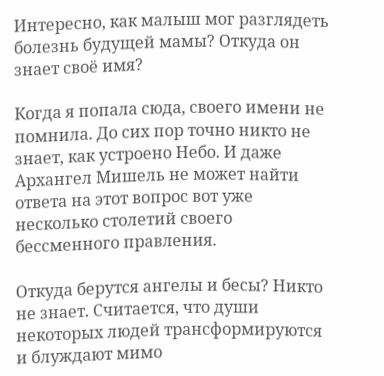Интересно, как малыш мог разглядеть болезнь будущей мамы? Откуда он знает своё имя?

Когда я попала сюда, своего имени не помнила. До сих пор точно никто не знает, как устроено Небо. И даже Архангел Мишель не может найти ответа на этот вопрос вот уже несколько столетий своего бессменного правления.

Откуда берутся ангелы и бесы? Никто не знает. Считается, что души некоторых людей трансформируются и блуждают мимо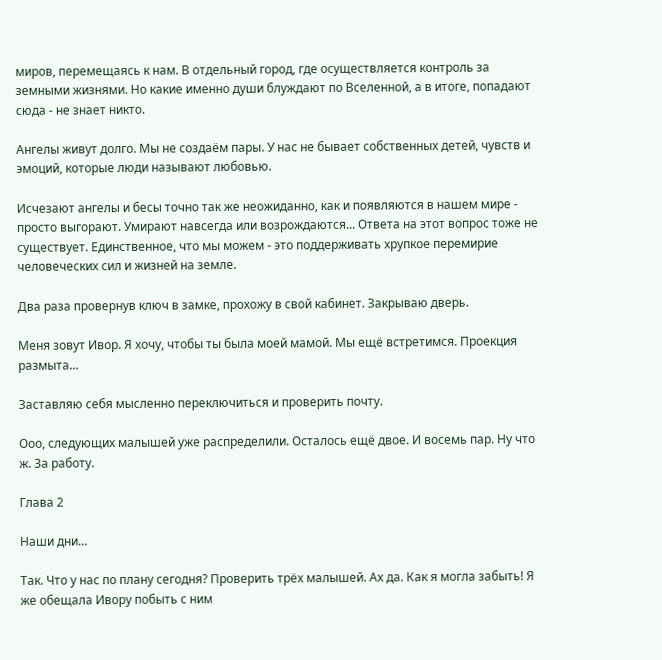миров, перемещаясь к нам. В отдельный город, где осуществляется контроль за земными жизнями. Но какие именно души блуждают по Вселенной, а в итоге, попадают сюда - не знает никто.

Ангелы живут долго. Мы не создаём пары. У нас не бывает собственных детей, чувств и эмоций, которые люди называют любовью.

Исчезают ангелы и бесы точно так же неожиданно, как и появляются в нашем мире - просто выгорают. Умирают навсегда или возрождаются... Ответа на этот вопрос тоже не существует. Единственное, что мы можем - это поддерживать хрупкое перемирие человеческих сил и жизней на земле.

Два раза провернув ключ в замке, прохожу в свой кабинет. Закрываю дверь.

Меня зовут Ивор. Я хочу, чтобы ты была моей мамой. Мы ещё встретимся. Проекция размыта...

Заставляю себя мысленно переключиться и проверить почту.

Ооо, следующих малышей уже распределили. Осталось ещё двое. И восемь пар. Ну что ж. За работу.

Глава 2

Наши дни…

Так. Что у нас по плану сегодня? Проверить трёх малышей. Ах да. Как я могла забыть! Я же обещала Ивору побыть с ним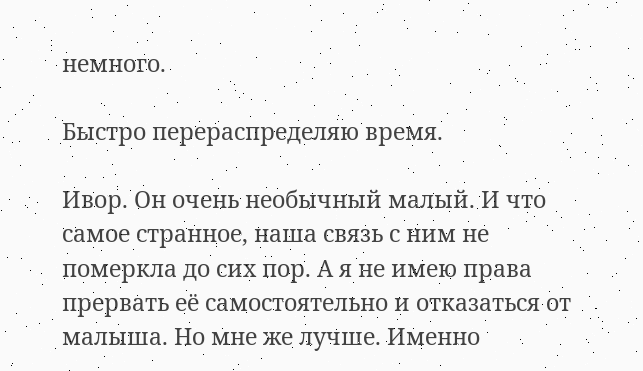немного.

Быстро перераспределяю время.

Ивор. Он очень необычный малый. И что самое странное, наша связь с ним не померкла до сих пор. А я не имею права прервать её самостоятельно и отказаться от малыша. Но мне же лучше. Именно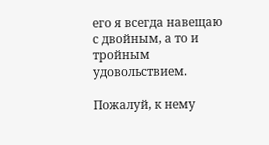его я всегда навещаю с двойным, а то и тройным удовольствием.

Пожалуй, к нему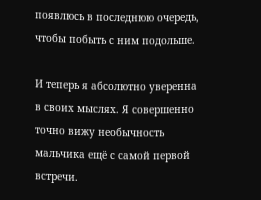появлюсь в последнюю очередь, чтобы побыть с ним подольше.

И теперь я абсолютно уверенна в своих мыслях. Я совершенно точно вижу необычность мальчика ещё с самой первой встречи.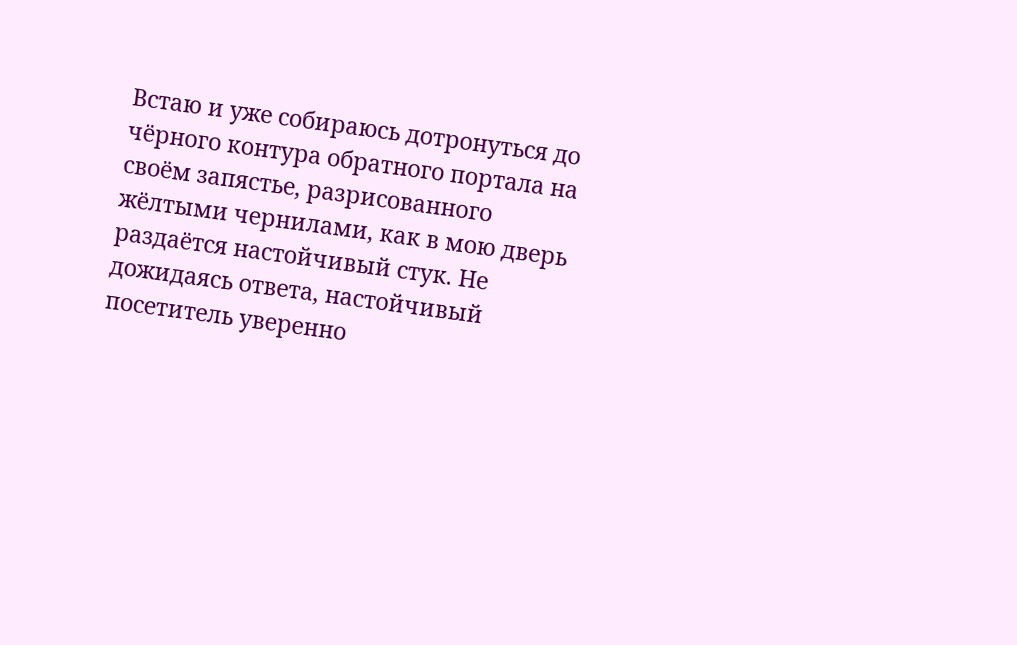Встаю и уже собираюсь дотронуться до чёрного контура обратного портала на своём запястье, разрисованного жёлтыми чернилами, как в мою дверь раздаётся настойчивый стук. Не дожидаясь ответа, настойчивый посетитель уверенно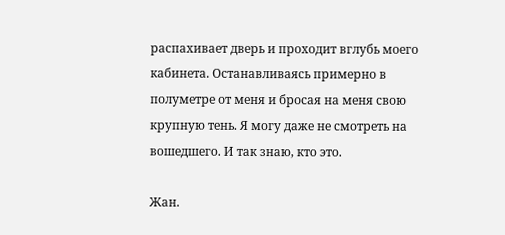распахивает дверь и проходит вглубь моего кабинета. Останавливаясь примерно в полуметре от меня и бросая на меня свою крупную тень. Я могу даже не смотреть на вошедшего. И так знаю, кто это.

Жан.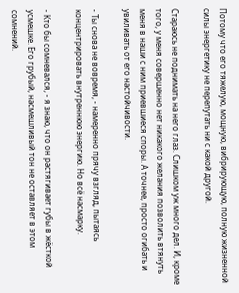Потому что его тяжелую, мощную, вибрирующую, полную жизненной силы энергетику не перепутать ни с какой другой.

Стараюсь не поднимать на него глаз. Слишком уж много дел. И, кроме того, у меня совершенно нет никакого желания позволить втянуть меня в наши с ним приевшиеся споры. А точнее, просто огибать и увиливать от его настойчивости.

- Ты снова не вовремя, - намеренно прячу взгляд, пытаясь концентрировать внутреннюю энергию. Но всё насмарку.

- Кто бы сомневался, - я знаю, что он растягивает губы в жёсткой усмешке. Его грубый, насмешливый тон не оставляет в этом сомнений.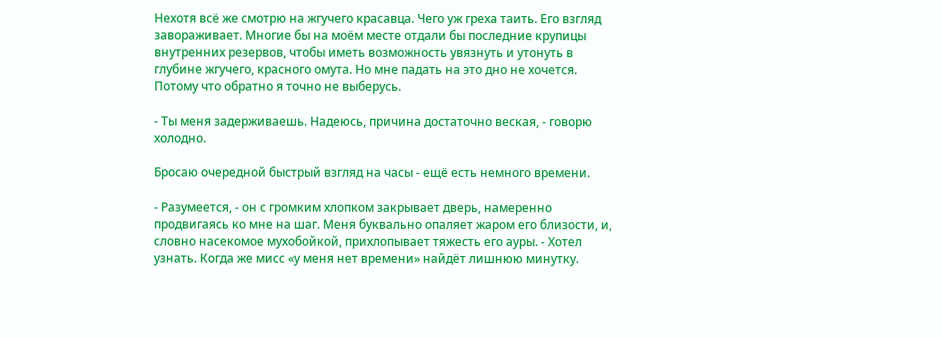Нехотя всё же смотрю на жгучего красавца. Чего уж греха таить. Его взгляд завораживает. Многие бы на моём месте отдали бы последние крупицы внутренних резервов, чтобы иметь возможность увязнуть и утонуть в глубине жгучего, красного омута. Но мне падать на это дно не хочется. Потому что обратно я точно не выберусь.

- Ты меня задерживаешь. Надеюсь, причина достаточно веская, - говорю холодно.

Бросаю очередной быстрый взгляд на часы - ещё есть немного времени.

- Разумеется, - он с громким хлопком закрывает дверь, намеренно продвигаясь ко мне на шаг. Меня буквально опаляет жаром его близости, и, словно насекомое мухобойкой, прихлопывает тяжесть его ауры. - Хотел узнать. Когда же мисс «у меня нет времени» найдёт лишнюю минутку.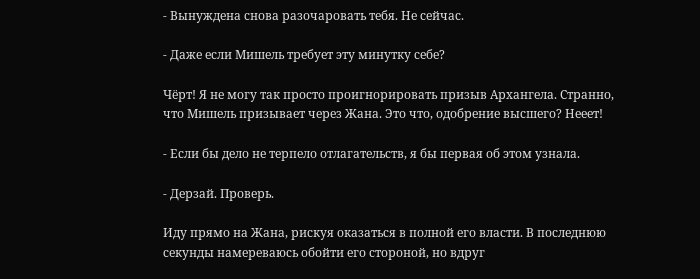- Вынуждена снова разочаровать тебя. Не сейчас.

- Даже если Мишель требует эту минутку себе?

Чёрт! Я не могу так просто проигнорировать призыв Архангела. Странно, что Мишель призывает через Жана. Это что, одобрение высшего? Нееет!

- Если бы дело не терпело отлагательств, я бы первая об этом узнала.

- Дерзай. Проверь.

Иду прямо на Жана, рискуя оказаться в полной его власти. В последнюю секунды намереваюсь обойти его стороной, но вдруг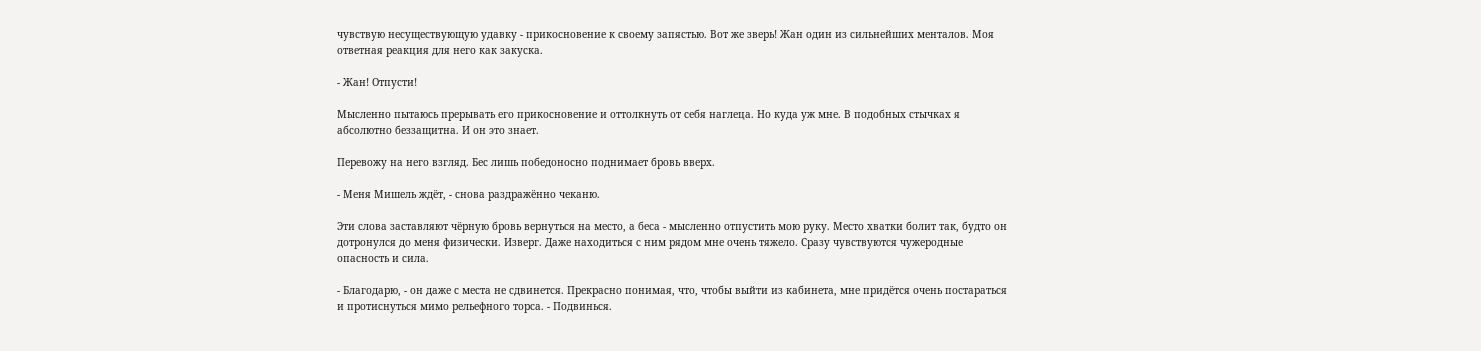чувствую несуществующую удавку - прикосновение к своему запястью. Вот же зверь! Жан один из сильнейших менталов. Моя ответная реакция для него как закуска.

- Жан! Отпусти!

Мысленно пытаюсь прерывать его прикосновение и оттолкнуть от себя наглеца. Но куда уж мне. В подобных стычках я абсолютно беззащитна. И он это знает.

Перевожу на него взгляд. Бес лишь победоносно поднимает бровь вверх.

- Меня Мишель ждёт, - снова раздражённо чеканю.

Эти слова заставляют чёрную бровь вернуться на место, а беса - мысленно отпустить мою руку. Место хватки болит так, будто он дотронулся до меня физически. Изверг. Даже находиться с ним рядом мне очень тяжело. Сразу чувствуются чужеродные опасность и сила.

- Благодарю, - он даже с места не сдвинется. Прекрасно понимая, что, чтобы выйти из кабинета, мне придётся очень постараться и протиснуться мимо рельефного торса. - Подвинься.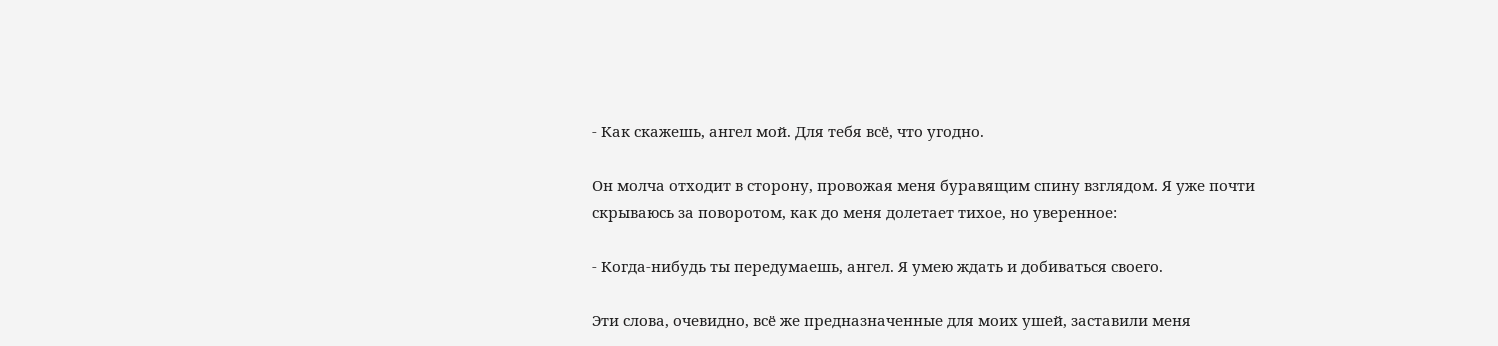- Как скажешь, ангел мой. Для тебя всё, что угодно.

Он молча отходит в сторону, провожая меня буравящим спину взглядом. Я уже почти скрываюсь за поворотом, как до меня долетает тихое, но уверенное:

- Когда-нибудь ты передумаешь, ангел. Я умею ждать и добиваться своего.

Эти слова, очевидно, всё же предназначенные для моих ушей, заставили меня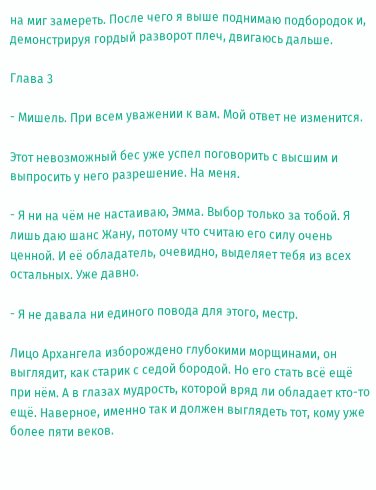на миг замереть. После чего я выше поднимаю подбородок и, демонстрируя гордый разворот плеч, двигаюсь дальше.

Глава 3

- Мишель. При всем уважении к вам. Мой ответ не изменится.

Этот невозможный бес уже успел поговорить с высшим и выпросить у него разрешение. На меня.

- Я ни на чём не настаиваю, Эмма. Выбор только за тобой. Я лишь даю шанс Жану, потому что считаю его силу очень ценной. И её обладатель, очевидно, выделяет тебя из всех остальных. Уже давно.

- Я не давала ни единого повода для этого, местр.

Лицо Архангела изборождено глубокими морщинами, он выглядит, как старик с седой бородой. Но его стать всё ещё при нём. А в глазах мудрость, которой вряд ли обладает кто-то ещё. Наверное, именно так и должен выглядеть тот, кому уже более пяти веков.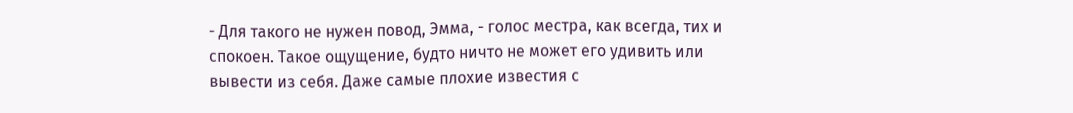- Для такого не нужен повод, Эмма, - голос местра, как всегда, тих и спокоен. Такое ощущение, будто ничто не может его удивить или вывести из себя. Даже самые плохие известия с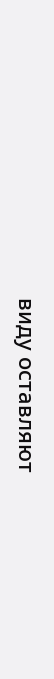виду оставляют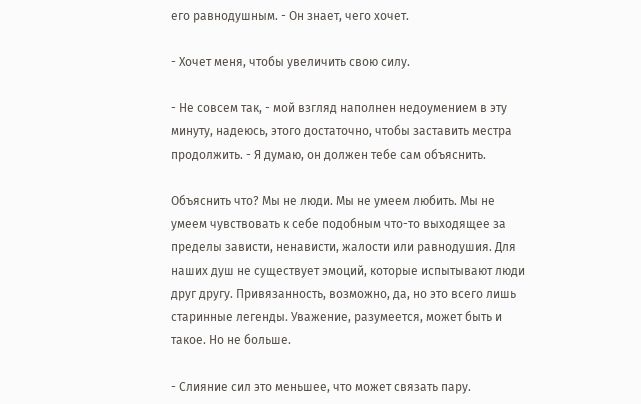его равнодушным. - Он знает, чего хочет.

- Хочет меня, чтобы увеличить свою силу.

- Не совсем так, - мой взгляд наполнен недоумением в эту минуту, надеюсь, этого достаточно, чтобы заставить местра продолжить. - Я думаю, он должен тебе сам объяснить.

Объяснить что? Мы не люди. Мы не умеем любить. Мы не умеем чувствовать к себе подобным что-то выходящее за пределы зависти, ненависти, жалости или равнодушия. Для наших душ не существует эмоций, которые испытывают люди друг другу. Привязанность, возможно, да, но это всего лишь старинные легенды. Уважение, разумеется, может быть и такое. Но не больше.

- Слияние сил это меньшее, что может связать пару.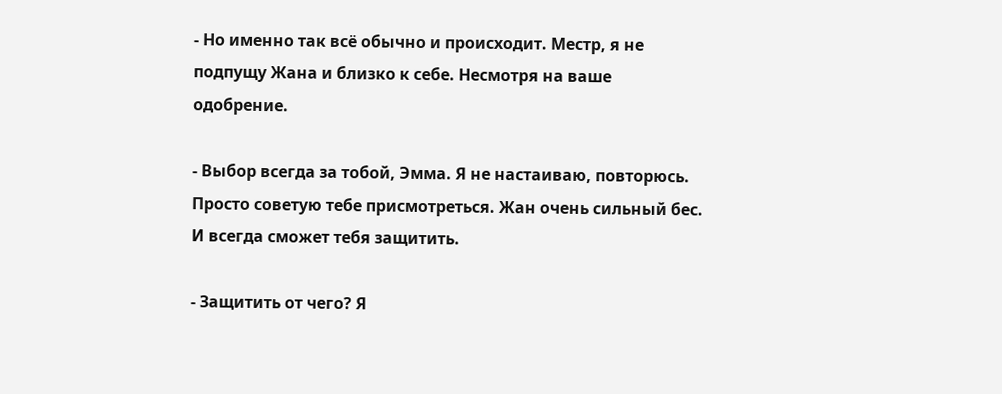- Но именно так всё обычно и происходит. Местр, я не подпущу Жана и близко к себе. Несмотря на ваше одобрение.

- Выбор всегда за тобой, Эмма. Я не настаиваю, повторюсь. Просто советую тебе присмотреться. Жан очень сильный бес. И всегда сможет тебя защитить.

- Защитить от чего? Я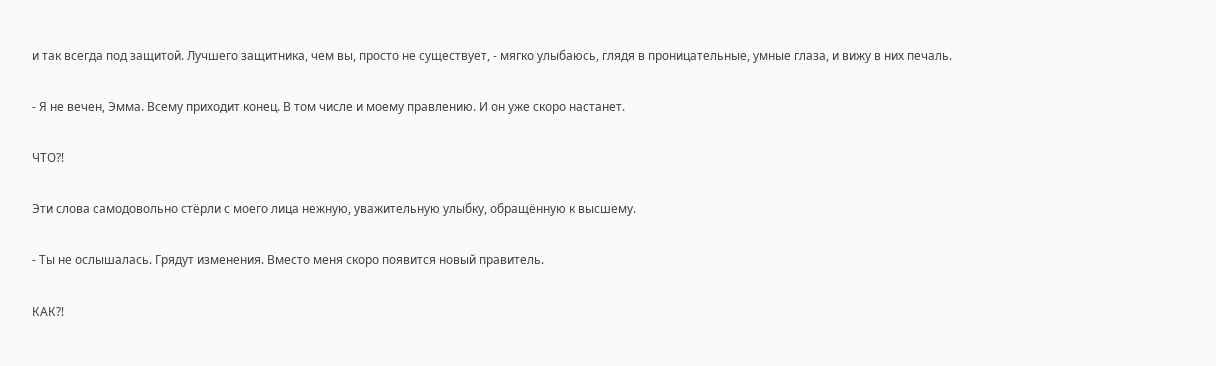и так всегда под защитой. Лучшего защитника, чем вы, просто не существует, - мягко улыбаюсь, глядя в проницательные, умные глаза, и вижу в них печаль.

- Я не вечен, Эмма. Всему приходит конец. В том числе и моему правлению. И он уже скоро настанет.

ЧТО?!

Эти слова самодовольно стёрли с моего лица нежную, уважительную улыбку, обращённую к высшему.

- Ты не ослышалась. Грядут изменения. Вместо меня скоро появится новый правитель.

КАК?!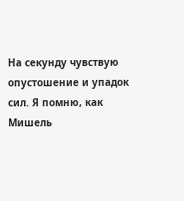На секунду чувствую опустошение и упадок сил. Я помню, как Мишель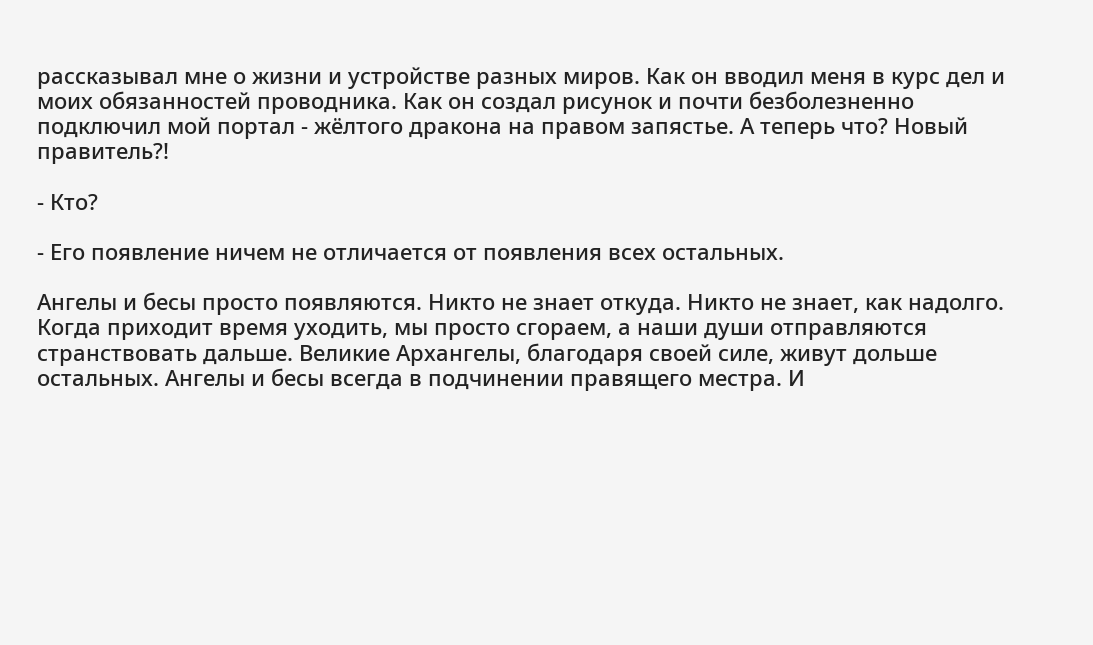рассказывал мне о жизни и устройстве разных миров. Как он вводил меня в курс дел и моих обязанностей проводника. Как он создал рисунок и почти безболезненно подключил мой портал - жёлтого дракона на правом запястье. А теперь что? Новый правитель?!

- Кто?

- Его появление ничем не отличается от появления всех остальных.

Ангелы и бесы просто появляются. Никто не знает откуда. Никто не знает, как надолго. Когда приходит время уходить, мы просто сгораем, а наши души отправляются странствовать дальше. Великие Архангелы, благодаря своей силе, живут дольше остальных. Ангелы и бесы всегда в подчинении правящего местра. И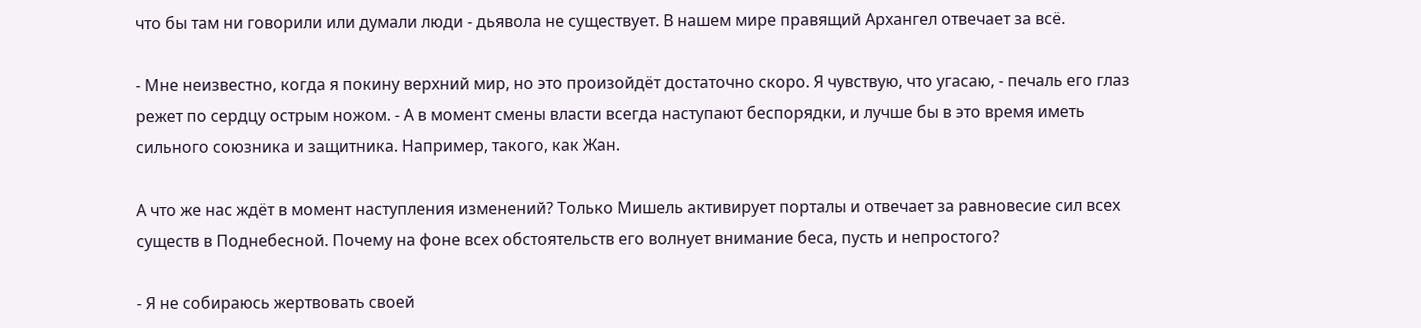что бы там ни говорили или думали люди - дьявола не существует. В нашем мире правящий Архангел отвечает за всё.

- Мне неизвестно, когда я покину верхний мир, но это произойдёт достаточно скоро. Я чувствую, что угасаю, - печаль его глаз режет по сердцу острым ножом. - А в момент смены власти всегда наступают беспорядки, и лучше бы в это время иметь сильного союзника и защитника. Например, такого, как Жан.

А что же нас ждёт в момент наступления изменений? Только Мишель активирует порталы и отвечает за равновесие сил всех существ в Поднебесной. Почему на фоне всех обстоятельств его волнует внимание беса, пусть и непростого?

- Я не собираюсь жертвовать своей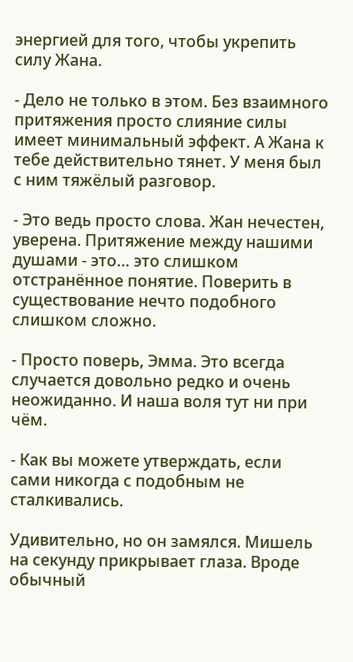энергией для того, чтобы укрепить силу Жана.

- Дело не только в этом. Без взаимного притяжения просто слияние силы имеет минимальный эффект. А Жана к тебе действительно тянет. У меня был с ним тяжёлый разговор.

- Это ведь просто слова. Жан нечестен, уверена. Притяжение между нашими душами - это… это слишком отстранённое понятие. Поверить в существование нечто подобного слишком сложно.

- Просто поверь, Эмма. Это всегда случается довольно редко и очень неожиданно. И наша воля тут ни при чём.

- Как вы можете утверждать, если сами никогда с подобным не сталкивались.

Удивительно, но он замялся. Мишель на секунду прикрывает глаза. Вроде обычный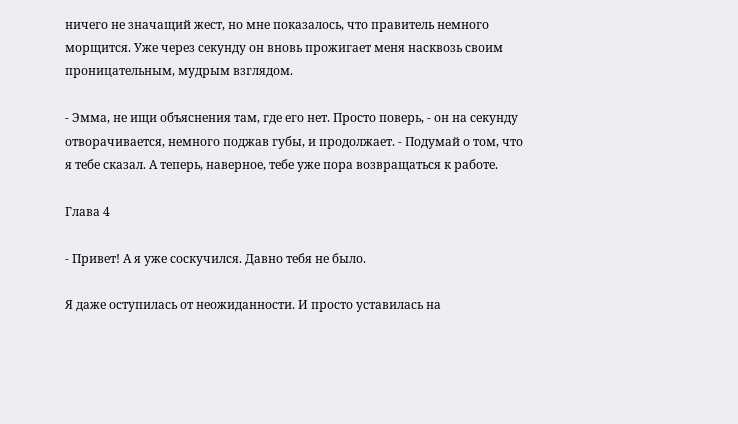ничего не значащий жест, но мне показалось, что правитель немного морщится. Уже через секунду он вновь прожигает меня насквозь своим проницательным, мудрым взглядом.

- Эмма, не ищи объяснения там, где его нет. Просто поверь, - он на секунду отворачивается, немного поджав губы, и продолжает. - Подумай о том, что я тебе сказал. А теперь, наверное, тебе уже пора возвращаться к работе.

Глава 4

- Привет! А я уже соскучился. Давно тебя не было.

Я даже оступилась от неожиданности. И просто уставилась на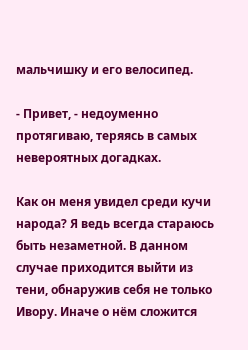мальчишку и его велосипед.

- Привет, - недоуменно протягиваю, теряясь в самых невероятных догадках.

Как он меня увидел среди кучи народа? Я ведь всегда стараюсь быть незаметной. В данном случае приходится выйти из тени, обнаружив себя не только Ивору. Иначе о нём сложится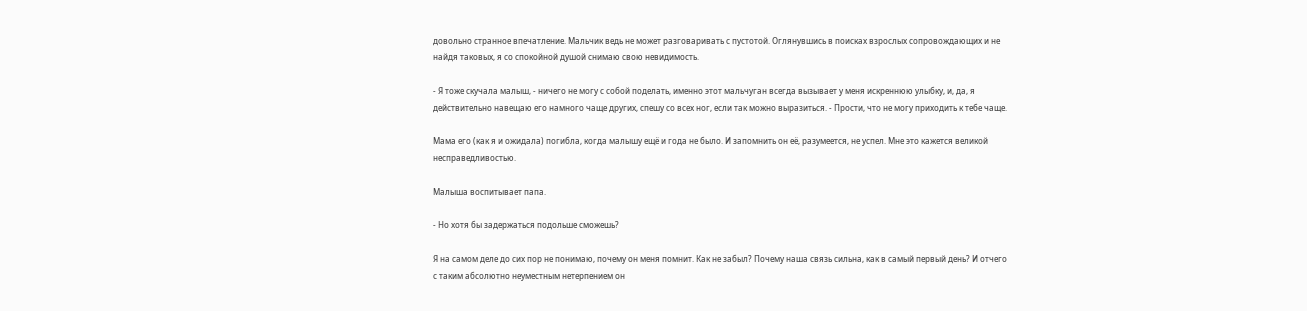довольно странное впечатление. Мальчик ведь не может разговаривать с пустотой. Оглянувшись в поисках взрослых сопровождающих и не найдя таковых, я со спокойной душой снимаю свою невидимость.

- Я тоже скучала малыш, - ничего не могу с собой поделать, именно этот мальчуган всегда вызывает у меня искреннюю улыбку, и, да, я действительно навещаю его намного чаще других, спешу со всех ног, если так можно выразиться. - Прости, что не могу приходить к тебе чаще.

Мама его (как я и ожидала) погибла, когда малышу ещё и года не было. И запомнить он её, разумеется, не успел. Мне это кажется великой несправедливостью.

Малыша воспитывает папа.

- Но хотя бы задержаться подольше сможешь?

Я на самом деле до сих пор не понимаю, почему он меня помнит. Как не забыл? Почему наша связь сильна, как в самый первый день? И отчего с таким абсолютно неуместным нетерпением он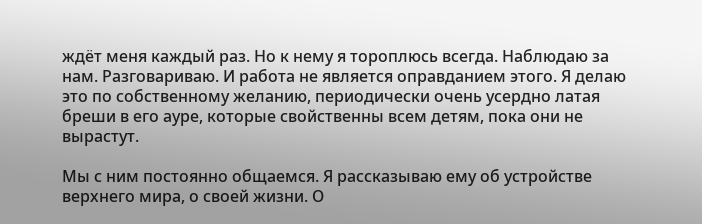ждёт меня каждый раз. Но к нему я тороплюсь всегда. Наблюдаю за нам. Разговариваю. И работа не является оправданием этого. Я делаю это по собственному желанию, периодически очень усердно латая бреши в его ауре, которые свойственны всем детям, пока они не вырастут.

Мы с ним постоянно общаемся. Я рассказываю ему об устройстве верхнего мира, о своей жизни. О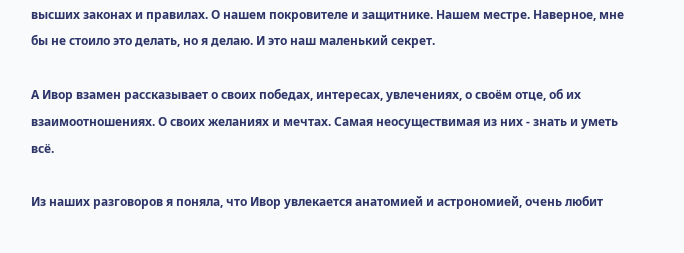высших законах и правилах. О нашем покровителе и защитнике. Нашем местре. Наверное, мне бы не стоило это делать, но я делаю. И это наш маленький секрет.

А Ивор взамен рассказывает о своих победах, интересах, увлечениях, о своём отце, об их взаимоотношениях. О своих желаниях и мечтах. Самая неосуществимая из них - знать и уметь всё.

Из наших разговоров я поняла, что Ивор увлекается анатомией и астрономией, очень любит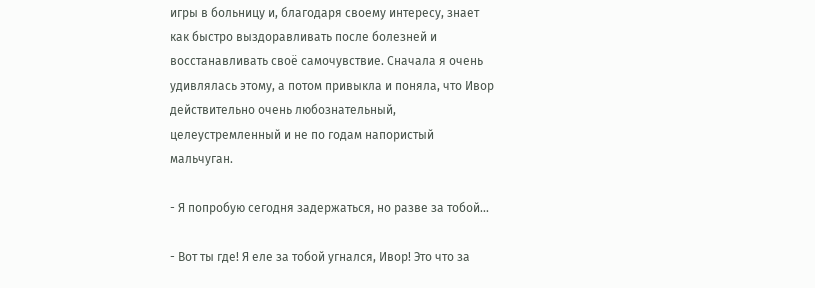игры в больницу и, благодаря своему интересу, знает как быстро выздоравливать после болезней и восстанавливать своё самочувствие. Сначала я очень удивлялась этому, а потом привыкла и поняла, что Ивор действительно очень любознательный, целеустремленный и не по годам напористый мальчуган.

- Я попробую сегодня задержаться, но разве за тобой...

- Вот ты где! Я еле за тобой угнался, Ивор! Это что за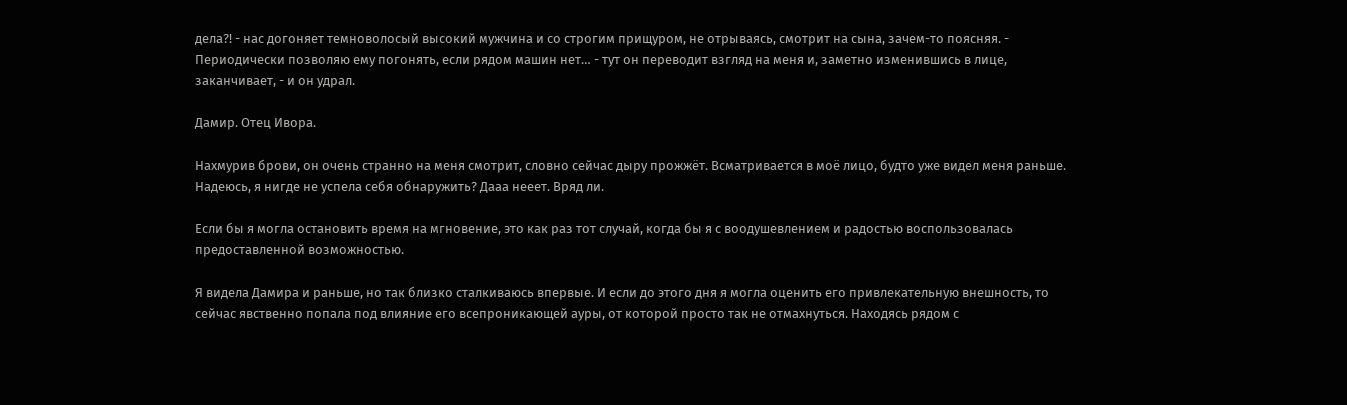дела?! - нас догоняет темноволосый высокий мужчина и со строгим прищуром, не отрываясь, смотрит на сына, зачем-то поясняя. - Периодически позволяю ему погонять, если рядом машин нет… - тут он переводит взгляд на меня и, заметно изменившись в лице, заканчивает, - и он удрал.

Дамир. Отец Ивора.

Нахмурив брови, он очень странно на меня смотрит, словно сейчас дыру прожжёт. Всматривается в моё лицо, будто уже видел меня раньше. Надеюсь, я нигде не успела себя обнаружить? Дааа нееет. Вряд ли.

Если бы я могла остановить время на мгновение, это как раз тот случай, когда бы я с воодушевлением и радостью воспользовалась предоставленной возможностью.

Я видела Дамира и раньше, но так близко сталкиваюсь впервые. И если до этого дня я могла оценить его привлекательную внешность, то сейчас явственно попала под влияние его всепроникающей ауры, от которой просто так не отмахнуться. Находясь рядом с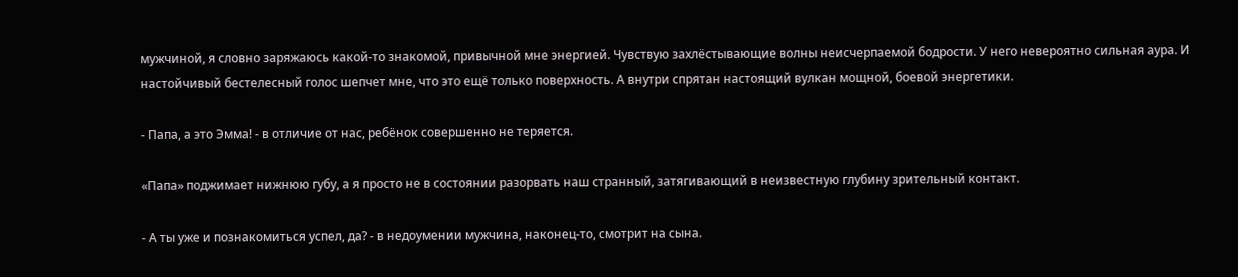мужчиной, я словно заряжаюсь какой-то знакомой, привычной мне энергией. Чувствую захлёстывающие волны неисчерпаемой бодрости. У него невероятно сильная аура. И настойчивый бестелесный голос шепчет мне, что это ещё только поверхность. А внутри спрятан настоящий вулкан мощной, боевой энергетики.

- Папа, а это Эмма! - в отличие от нас, ребёнок совершенно не теряется.

«Папа» поджимает нижнюю губу, а я просто не в состоянии разорвать наш странный, затягивающий в неизвестную глубину зрительный контакт.

- А ты уже и познакомиться успел, да? - в недоумении мужчина, наконец-то, смотрит на сына.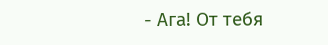- Ага! От тебя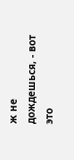ж не дождешься, - вот это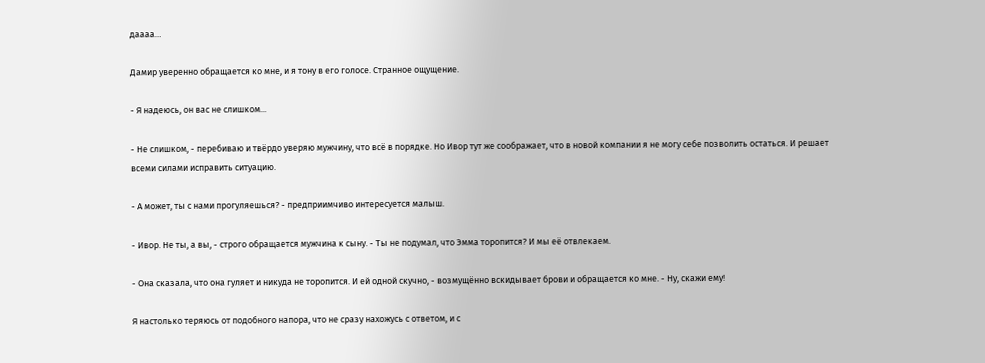даааа…

Дамир уверенно обращается ко мне, и я тону в его голосе. Странное ощущение.

- Я надеюсь, он вас не слишком...

- Не слишком, - перебиваю и твёрдо уверяю мужчину, что всё в порядке. Но Ивор тут же соображает, что в новой компании я не могу себе позволить остаться. И решает всеми силами исправить ситуацию.

- А может, ты с нами прогуляешься? - предприимчиво интересуется малыш.

- Ивор. Не ты, а вы, - строго обращается мужчина к сыну. - Ты не подумал, что Эмма торопится? И мы её отвлекаем.

- Она сказала, что она гуляет и никуда не торопится. И ей одной скучно, - возмущённо вскидывает брови и обращается ко мне. - Ну, скажи ему!

Я настолько теряюсь от подобного напора, что не сразу нахожусь с ответом, и с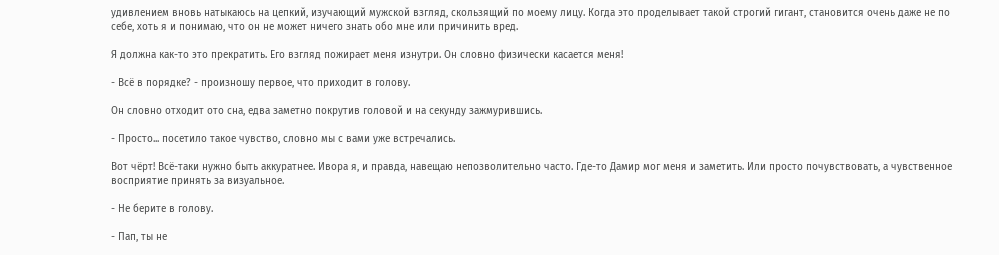удивлением вновь натыкаюсь на цепкий, изучающий мужской взгляд, скользящий по моему лицу. Когда это проделывает такой строгий гигант, становится очень даже не по себе, хоть я и понимаю, что он не может ничего знать обо мне или причинить вред.

Я должна как-то это прекратить. Его взгляд пожирает меня изнутри. Он словно физически касается меня!

- Всё в порядке? - произношу первое, что приходит в голову.

Он словно отходит ото сна, едва заметно покрутив головой и на секунду зажмурившись.

- Просто... посетило такое чувство, словно мы с вами уже встречались.

Вот чёрт! Всё-таки нужно быть аккуратнее. Ивора я, и правда, навещаю непозволительно часто. Где-то Дамир мог меня и заметить. Или просто почувствовать, а чувственное восприятие принять за визуальное.

- Не берите в голову.

- Пап, ты не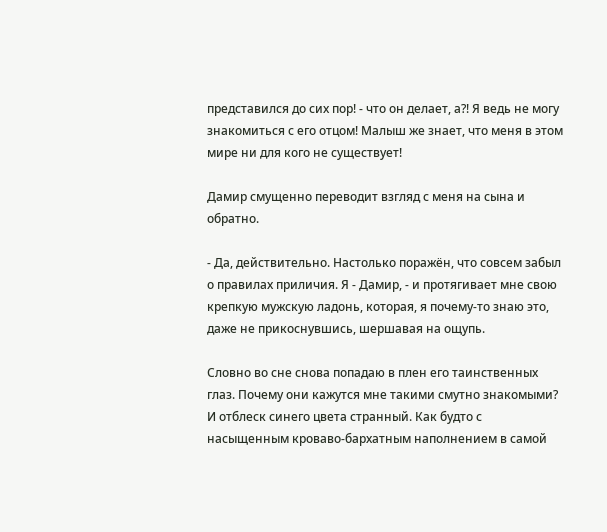представился до сих пор! - что он делает, а?! Я ведь не могу знакомиться с его отцом! Малыш же знает, что меня в этом мире ни для кого не существует!

Дамир смущенно переводит взгляд с меня на сына и обратно.

- Да, действительно. Настолько поражён, что совсем забыл о правилах приличия. Я - Дамир, - и протягивает мне свою крепкую мужскую ладонь, которая, я почему-то знаю это, даже не прикоснувшись, шершавая на ощупь.

Словно во сне снова попадаю в плен его таинственных глаз. Почему они кажутся мне такими смутно знакомыми? И отблеск синего цвета странный. Как будто с насыщенным кроваво-бархатным наполнением в самой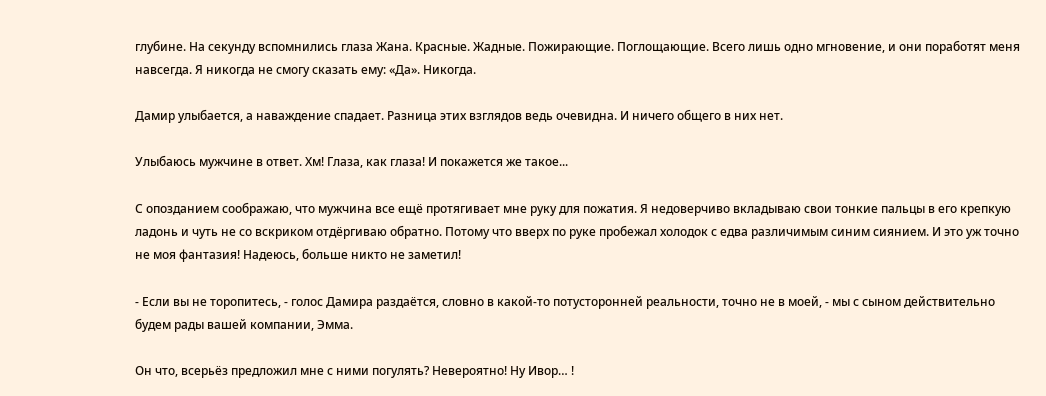глубине. На секунду вспомнились глаза Жана. Красные. Жадные. Пожирающие. Поглощающие. Всего лишь одно мгновение, и они поработят меня навсегда. Я никогда не смогу сказать ему: «Да». Никогда.

Дамир улыбается, а наваждение спадает. Разница этих взглядов ведь очевидна. И ничего общего в них нет.

Улыбаюсь мужчине в ответ. Хм! Глаза, как глаза! И покажется же такое...

С опозданием соображаю, что мужчина все ещё протягивает мне руку для пожатия. Я недоверчиво вкладываю свои тонкие пальцы в его крепкую ладонь и чуть не со вскриком отдёргиваю обратно. Потому что вверх по руке пробежал холодок с едва различимым синим сиянием. И это уж точно не моя фантазия! Надеюсь, больше никто не заметил!

- Если вы не торопитесь, - голос Дамира раздаётся, словно в какой-то потусторонней реальности, точно не в моей, - мы с сыном действительно будем рады вашей компании, Эмма.

Он что, всерьёз предложил мне с ними погулять? Невероятно! Ну Ивор… !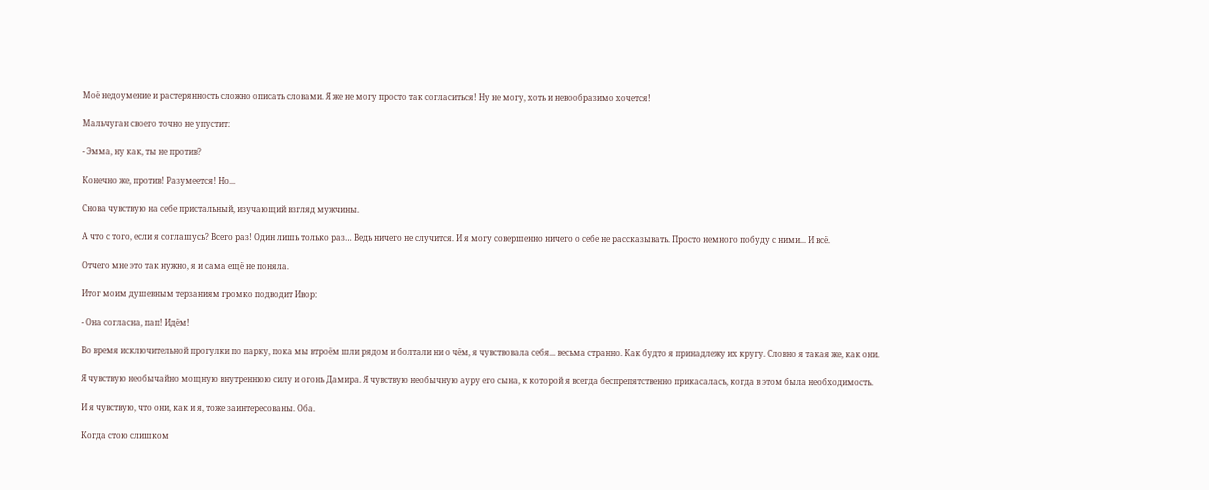Моё недоумение и растерянность сложно описать словами. Я же не могу просто так согласиться! Ну не могу, хоть и невообразимо хочется!

Мальчуган своего точно не упустит:

- Эмма, ну как, ты не против?

Конечно же, против! Разумеется! Но...

Снова чувствую на себе пристальный, изучающий взгляд мужчины.

А что с того, если я соглашусь? Всего раз! Один лишь только раз… Ведь ничего не случится. И я могу совершенно ничего о себе не рассказывать. Просто немного побуду с ними... И всё.

Отчего мне это так нужно, я и сама ещё не поняла.

Итог моим душевным терзаниям громко подводит Ивор:

- Она согласна, пап! Идём!

Во время исключительной прогулки по парку, пока мы втроём шли рядом и болтали ни о чём, я чувствовала себя... весьма странно. Как будто я принадлежу их кругу. Словно я такая же, как они.

Я чувствую необычайно мощную внутреннюю силу и огонь Дамира. Я чувствую необычную ауру его сына, к которой я всегда беспрепятственно прикасалась, когда в этом была необходимость.

И я чувствую, что они, как и я, тоже заинтересованы. Оба.

Когда стою слишком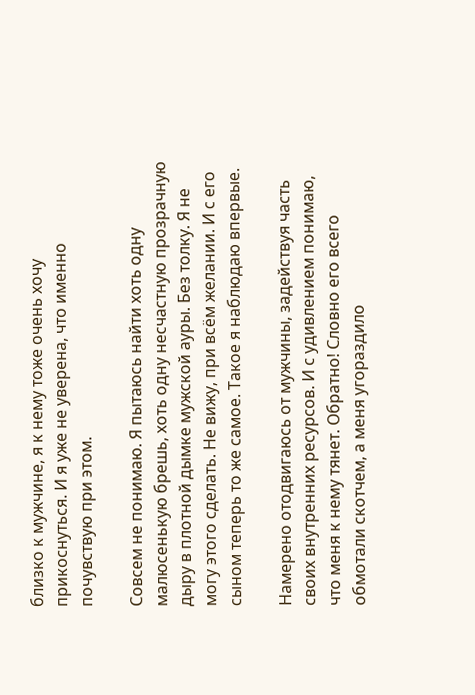близко к мужчине, я к нему тоже очень хочу прикоснуться. И я уже не уверена, что именно почувствую при этом.

Совсем не понимаю. Я пытаюсь найти хоть одну малюсенькую брешь, хоть одну несчастную прозрачную дыру в плотной дымке мужской ауры. Без толку. Я не могу этого сделать. Не вижу, при всём желании. И с его сыном теперь то же самое. Такое я наблюдаю впервые.

Намерено отодвигаюсь от мужчины, задействуя часть своих внутренних ресурсов. И с удивлением понимаю, что меня к нему тянет. Обратно! Словно его всего обмотали скотчем, а меня угораздило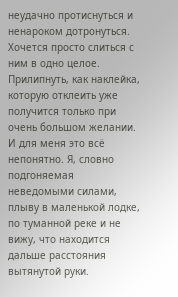неудачно протиснуться и ненароком дотронуться. Хочется просто слиться с ним в одно целое. Прилипнуть, как наклейка, которую отклеить уже получится только при очень большом желании. И для меня это всё непонятно. Я, словно подгоняемая неведомыми силами, плыву в маленькой лодке, по туманной реке и не вижу, что находится дальше расстояния вытянутой руки.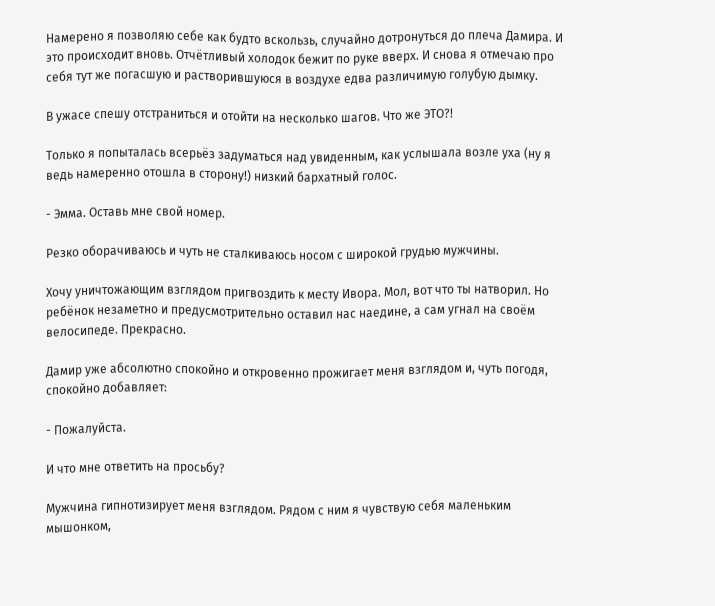Намерено я позволяю себе как будто вскользь, случайно дотронуться до плеча Дамира. И это происходит вновь. Отчётливый холодок бежит по руке вверх. И снова я отмечаю про себя тут же погасшую и растворившуюся в воздухе едва различимую голубую дымку.

В ужасе спешу отстраниться и отойти на несколько шагов. Что же ЭТО?!

Только я попыталась всерьёз задуматься над увиденным, как услышала возле уха (ну я ведь намеренно отошла в сторону!) низкий бархатный голос.

- Эмма. Оставь мне свой номер.

Резко оборачиваюсь и чуть не сталкиваюсь носом с широкой грудью мужчины.

Хочу уничтожающим взглядом пригвоздить к месту Ивора. Мол, вот что ты натворил. Но ребёнок незаметно и предусмотрительно оставил нас наедине, а сам угнал на своём велосипеде. Прекрасно.

Дамир уже абсолютно спокойно и откровенно прожигает меня взглядом и, чуть погодя, спокойно добавляет:

- Пожалуйста.

И что мне ответить на просьбу?

Мужчина гипнотизирует меня взглядом. Рядом с ним я чувствую себя маленьким мышонком,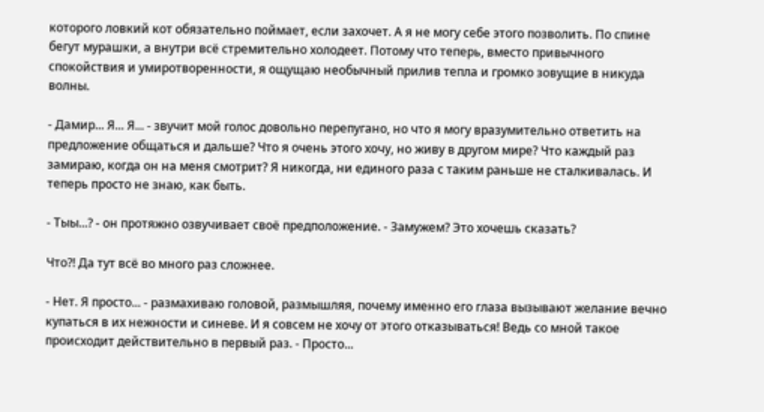которого ловкий кот обязательно поймает, если захочет. А я не могу себе этого позволить. По спине бегут мурашки, а внутри всё стремительно холодеет. Потому что теперь, вместо привычного спокойствия и умиротворенности, я ощущаю необычный прилив тепла и громко зовущие в никуда волны.

- Дамир... Я... Я... - звучит мой голос довольно перепугано, но что я могу вразумительно ответить на предложение общаться и дальше? Что я очень этого хочу, но живу в другом мире? Что каждый раз замираю, когда он на меня смотрит? Я никогда, ни единого раза с таким раньше не сталкивалась. И теперь просто не знаю, как быть.

- Тыы...? - он протяжно озвучивает своё предположение. - Замужем? Это хочешь сказать?

Что?! Да тут всё во много раз сложнее.

- Нет. Я просто... - размахиваю головой, размышляя, почему именно его глаза вызывают желание вечно купаться в их нежности и синеве. И я совсем не хочу от этого отказываться! Ведь со мной такое происходит действительно в первый раз. - Просто...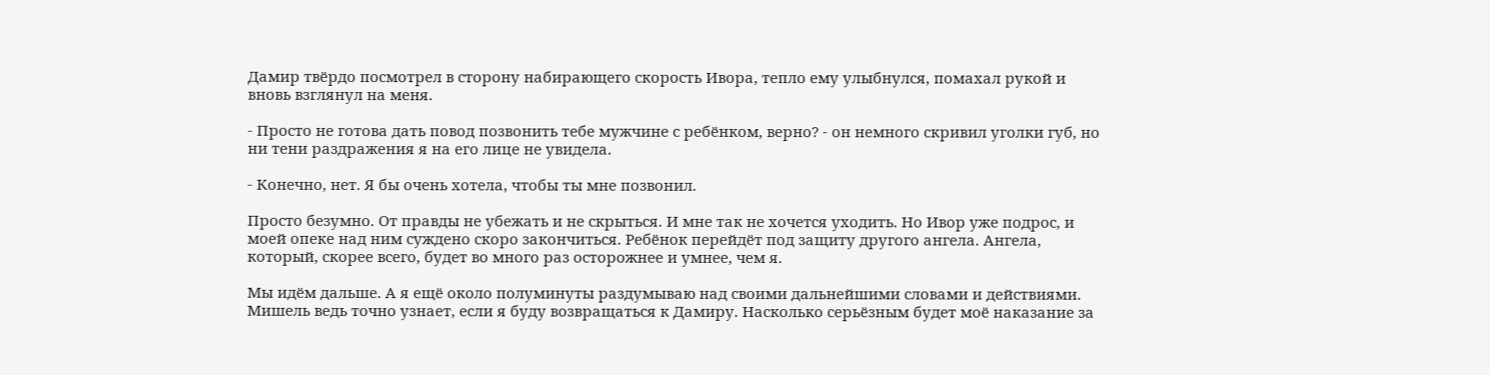Дамир твёрдо посмотрел в сторону набирающего скорость Ивора, тепло ему улыбнулся, помахал рукой и вновь взглянул на меня.

- Просто не готова дать повод позвонить тебе мужчине с ребёнком, верно? - он немного скривил уголки губ, но ни тени раздражения я на его лице не увидела.

- Конечно, нет. Я бы очень хотела, чтобы ты мне позвонил.

Просто безумно. От правды не убежать и не скрыться. И мне так не хочется уходить. Но Ивор уже подрос, и моей опеке над ним суждено скоро закончиться. Ребёнок перейдёт под защиту другого ангела. Ангела, который, скорее всего, будет во много раз осторожнее и умнее, чем я.

Мы идём дальше. А я ещё около полуминуты раздумываю над своими дальнейшими словами и действиями. Мишель ведь точно узнает, если я буду возвращаться к Дамиру. Насколько серьёзным будет моё наказание за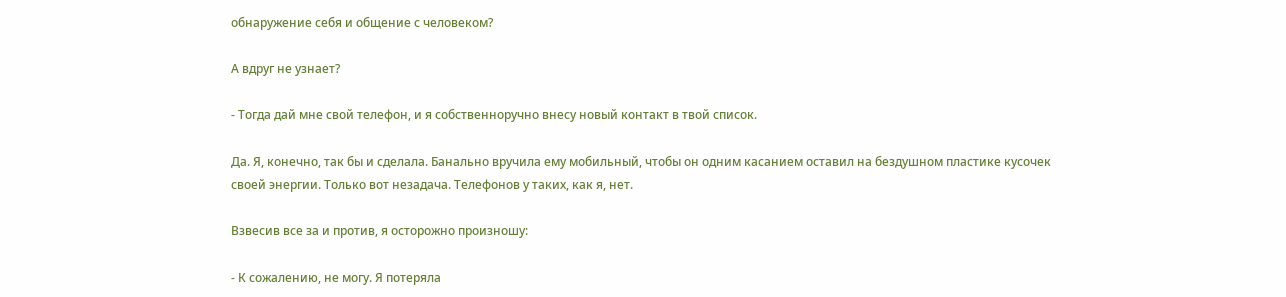обнаружение себя и общение с человеком?

А вдруг не узнает?

- Тогда дай мне свой телефон, и я собственноручно внесу новый контакт в твой список.

Да. Я, конечно, так бы и сделала. Банально вручила ему мобильный, чтобы он одним касанием оставил на бездушном пластике кусочек своей энергии. Только вот незадача. Телефонов у таких, как я, нет.

Взвесив все за и против, я осторожно произношу:

- К сожалению, не могу. Я потеряла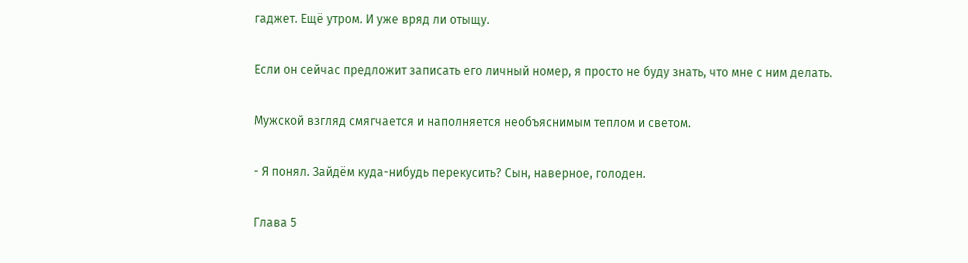гаджет. Ещё утром. И уже вряд ли отыщу.

Если он сейчас предложит записать его личный номер, я просто не буду знать, что мне с ним делать.

Мужской взгляд смягчается и наполняется необъяснимым теплом и светом.

- Я понял. Зайдём куда-нибудь перекусить? Сын, наверное, голоден.

Глава 5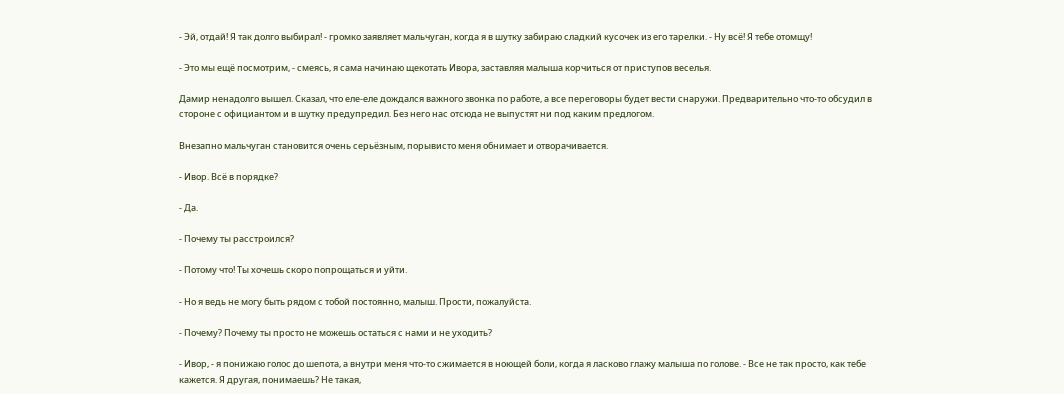- Эй, отдай! Я так долго выбирал! - громко заявляет мальчуган, когда я в шутку забираю сладкий кусочек из его тарелки. - Ну всё! Я тебе отомщу!

- Это мы ещё посмотрим, - смеясь, я сама начинаю щекотать Ивора, заставляя малыша корчиться от приступов веселья.

Дамир ненадолго вышел. Сказал, что еле-еле дождался важного звонка по работе, а все переговоры будет вести снаружи. Предварительно что-то обсудил в стороне с официантом и в шутку предупредил. Без него нас отсюда не выпустят ни под каким предлогом.

Внезапно мальчуган становится очень серьёзным, порывисто меня обнимает и отворачивается.

- Ивор. Всё в порядке?

- Да.

- Почему ты расстроился?

- Потому что! Ты хочешь скоро попрощаться и уйти.

- Но я ведь не могу быть рядом с тобой постоянно, малыш. Прости, пожалуйста.

- Почему? Почему ты просто не можешь остаться с нами и не уходить?

- Ивор, - я понижаю голос до шепота, а внутри меня что-то сжимается в ноющей боли, когда я ласково глажу малыша по голове. - Все не так просто, как тебе кажется. Я другая, понимаешь? Не такая,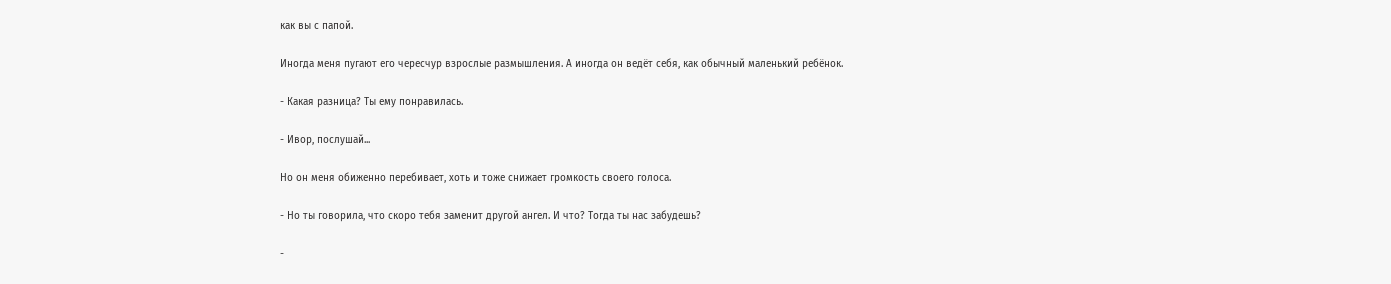как вы с папой.

Иногда меня пугают его чересчур взрослые размышления. А иногда он ведёт себя, как обычный маленький ребёнок.

- Какая разница? Ты ему понравилась.

- Ивор, послушай...

Но он меня обиженно перебивает, хоть и тоже снижает громкость своего голоса.

- Но ты говорила, что скоро тебя заменит другой ангел. И что? Тогда ты нас забудешь?

-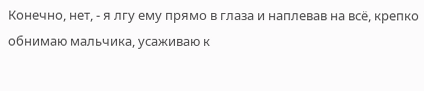Конечно, нет, - я лгу ему прямо в глаза и наплевав на всё, крепко обнимаю мальчика, усаживаю к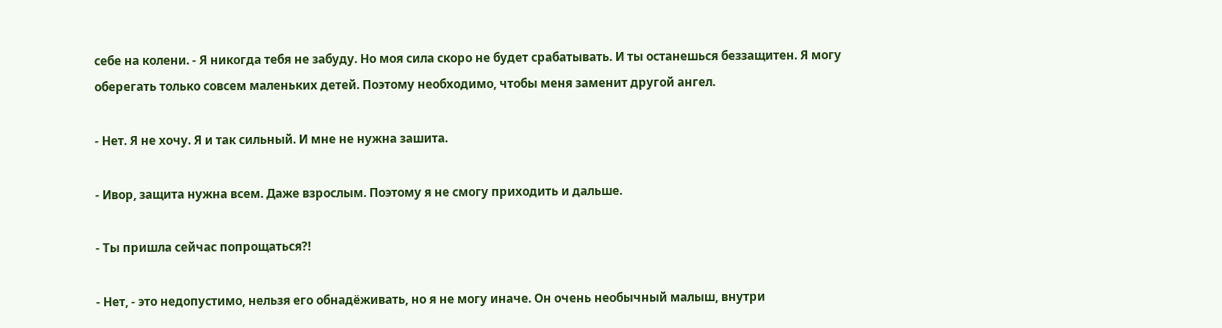себе на колени. - Я никогда тебя не забуду. Но моя сила скоро не будет срабатывать. И ты останешься беззащитен. Я могу оберегать только совсем маленьких детей. Поэтому необходимо, чтобы меня заменит другой ангел.

- Нет. Я не хочу. Я и так сильный. И мне не нужна зашита.

- Ивор, защита нужна всем. Даже взрослым. Поэтому я не смогу приходить и дальше.

- Ты пришла сейчас попрощаться?!

- Нет, - это недопустимо, нельзя его обнадёживать, но я не могу иначе. Он очень необычный малыш, внутри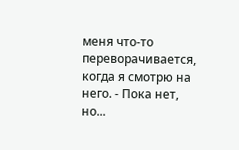меня что-то переворачивается, когда я смотрю на него. - Пока нет, но...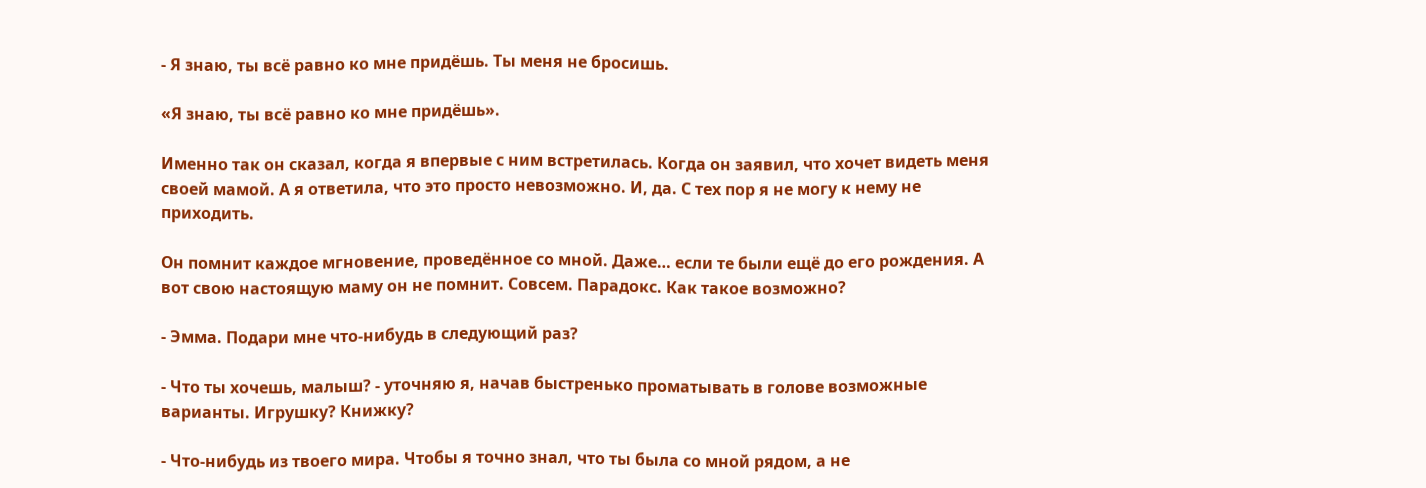- Я знаю, ты всё равно ко мне придёшь. Ты меня не бросишь.

«Я знаю, ты всё равно ко мне придёшь».

Именно так он сказал, когда я впервые с ним встретилась. Когда он заявил, что хочет видеть меня своей мамой. А я ответила, что это просто невозможно. И, да. С тех пор я не могу к нему не приходить.

Он помнит каждое мгновение, проведённое со мной. Даже… если те были ещё до его рождения. А вот свою настоящую маму он не помнит. Совсем. Парадокс. Как такое возможно?

- Эмма. Подари мне что-нибудь в следующий раз?

- Что ты хочешь, малыш? - уточняю я, начав быстренько проматывать в голове возможные варианты. Игрушку? Книжку?

- Что-нибудь из твоего мира. Чтобы я точно знал, что ты была со мной рядом, а не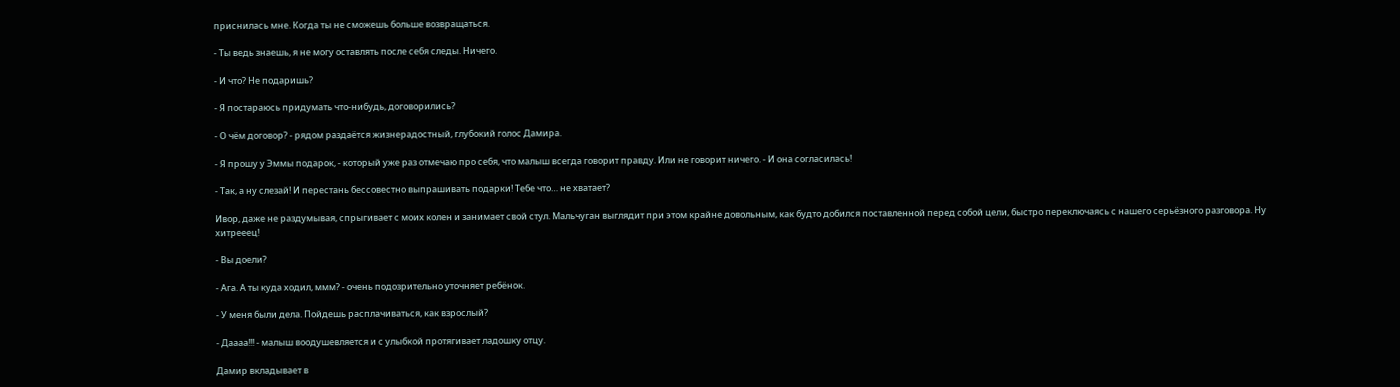приснилась мне. Когда ты не сможешь больше возвращаться.

- Ты ведь знаешь, я не могу оставлять после себя следы. Ничего.

- И что? Не подаришь?

- Я постараюсь придумать что-нибудь, договорились?

- О чём договор? - рядом раздаётся жизнерадостный, глубокий голос Дамира.

- Я прошу у Эммы подарок, - который уже раз отмечаю про себя, что малыш всегда говорит правду. Или не говорит ничего. - И она согласилась!

- Так, а ну слезай! И перестань бессовестно выпрашивать подарки! Тебе что… не хватает?

Ивор, даже не раздумывая, спрыгивает с моих колен и занимает свой стул. Мальчуган выглядит при этом крайне довольным, как будто добился поставленной перед собой цели, быстро переключаясь с нашего серьёзного разговора. Ну хитрееец!

- Вы доели?

- Ага. А ты куда ходил, ммм? - очень подозрительно уточняет ребёнок.

- У меня были дела. Пойдешь расплачиваться, как взрослый?

- Даааа!!! - малыш воодушевляется и с улыбкой протягивает ладошку отцу.

Дамир вкладывает в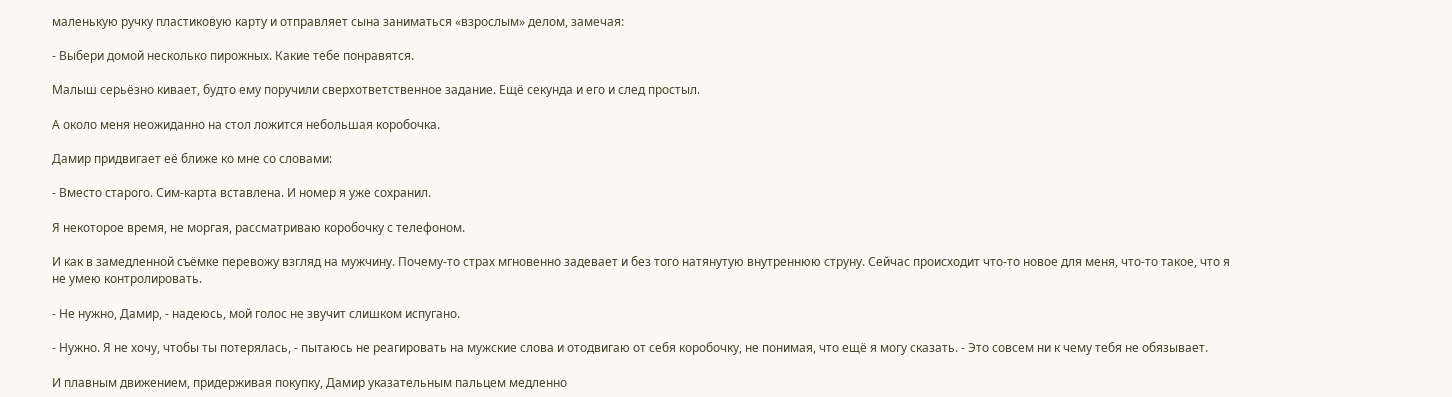маленькую ручку пластиковую карту и отправляет сына заниматься «взрослым» делом, замечая:

- Выбери домой несколько пирожных. Какие тебе понравятся.

Малыш серьёзно кивает, будто ему поручили сверхответственное задание. Ещё секунда и его и след простыл.

А около меня неожиданно на стол ложится небольшая коробочка.

Дамир придвигает её ближе ко мне со словами:

- Вместо старого. Сим-карта вставлена. И номер я уже сохранил.

Я некоторое время, не моргая, рассматриваю коробочку с телефоном.

И как в замедленной съёмке перевожу взгляд на мужчину. Почему-то страх мгновенно задевает и без того натянутую внутреннюю струну. Сейчас происходит что-то новое для меня, что-то такое, что я не умею контролировать.

- Не нужно, Дамир, - надеюсь, мой голос не звучит слишком испугано.

- Нужно. Я не хочу, чтобы ты потерялась, - пытаюсь не реагировать на мужские слова и отодвигаю от себя коробочку, не понимая, что ещё я могу сказать. - Это совсем ни к чему тебя не обязывает.

И плавным движением, придерживая покупку, Дамир указательным пальцем медленно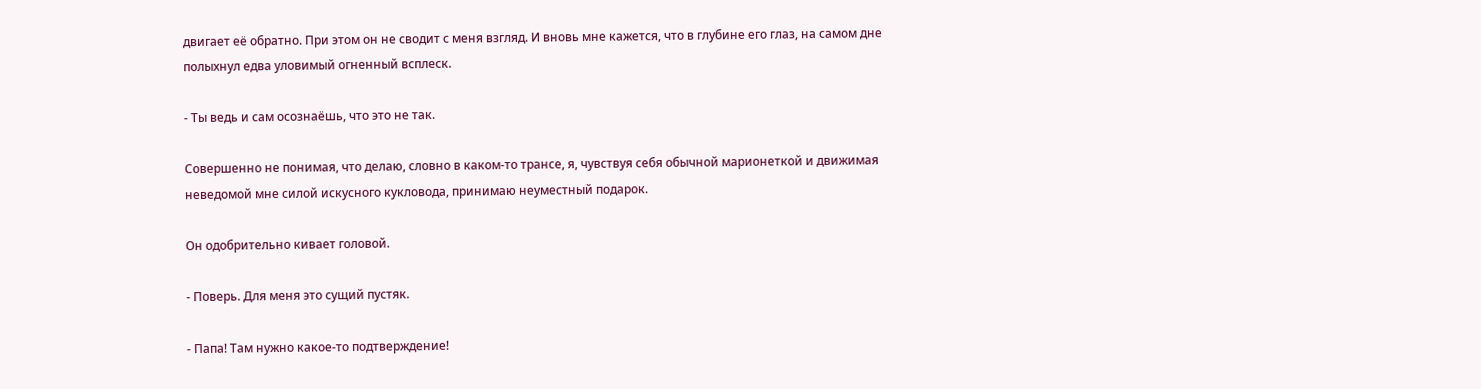двигает её обратно. При этом он не сводит с меня взгляд. И вновь мне кажется, что в глубине его глаз, на самом дне полыхнул едва уловимый огненный всплеск.

- Ты ведь и сам осознаёшь, что это не так.

Совершенно не понимая, что делаю, словно в каком-то трансе, я, чувствуя себя обычной марионеткой и движимая неведомой мне силой искусного кукловода, принимаю неуместный подарок.

Он одобрительно кивает головой.

- Поверь. Для меня это сущий пустяк.

- Папа! Там нужно какое-то подтверждение!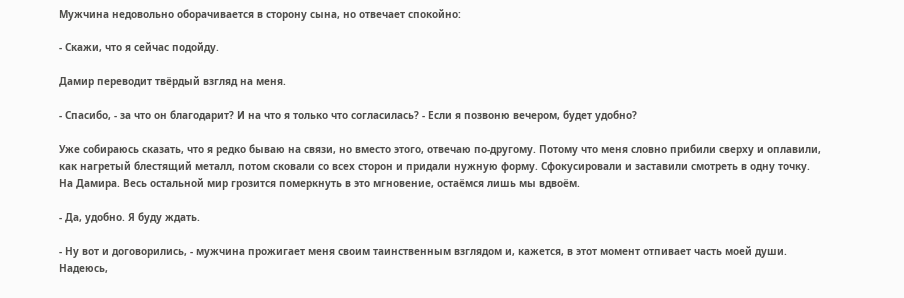Мужчина недовольно оборачивается в сторону сына, но отвечает спокойно:

- Скажи, что я сейчас подойду.

Дамир переводит твёрдый взгляд на меня.

- Спасибо, - за что он благодарит? И на что я только что согласилась? - Если я позвоню вечером, будет удобно?

Уже собираюсь сказать, что я редко бываю на связи, но вместо этого, отвечаю по-другому. Потому что меня словно прибили сверху и оплавили, как нагретый блестящий металл, потом сковали со всех сторон и придали нужную форму. Сфокусировали и заставили смотреть в одну точку. На Дамира. Весь остальной мир грозится померкнуть в это мгновение, остаёмся лишь мы вдвоём.

- Да, удобно. Я буду ждать.

- Ну вот и договорились, - мужчина прожигает меня своим таинственным взглядом и, кажется, в этот момент отпивает часть моей души. Надеюсь,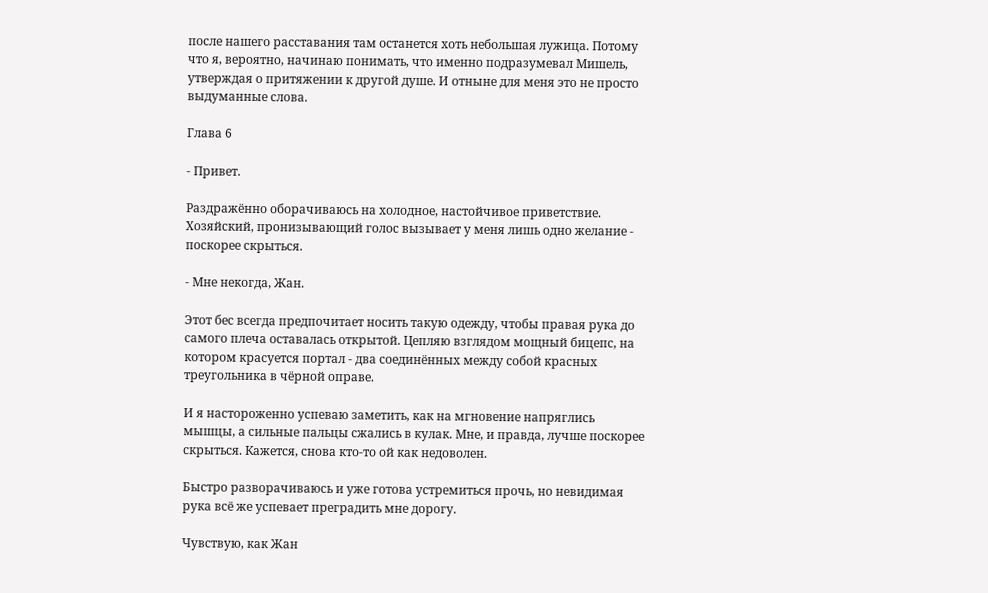после нашего расставания там останется хоть небольшая лужица. Потому что я, вероятно, начинаю понимать, что именно подразумевал Мишель, утверждая о притяжении к другой душе. И отныне для меня это не просто выдуманные слова.

Глава 6

- Привет.

Раздражённо оборачиваюсь на холодное, настойчивое приветствие. Хозяйский, пронизывающий голос вызывает у меня лишь одно желание - поскорее скрыться.

- Мне некогда, Жан.

Этот бес всегда предпочитает носить такую одежду, чтобы правая рука до самого плеча оставалась открытой. Цепляю взглядом мощный бицепс, на котором красуется портал - два соединённых между собой красных треугольника в чёрной оправе.

И я настороженно успеваю заметить, как на мгновение напряглись мышцы, а сильные пальцы сжались в кулак. Мне, и правда, лучше поскорее скрыться. Кажется, снова кто-то ой как недоволен.

Быстро разворачиваюсь и уже готова устремиться прочь, но невидимая рука всё же успевает преградить мне дорогу.

Чувствую, как Жан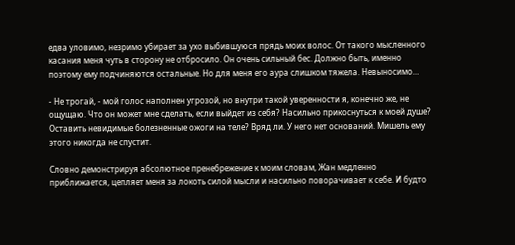едва уловимо, незримо убирает за ухо выбившуюся прядь моих волос. От такого мысленного касания меня чуть в сторону не отбросило. Он очень сильный бес. Должно быть, именно поэтому ему подчиняются остальные. Но для меня его аура слишком тяжела. Невыносимо…

- Не трогай, - мой голос наполнен угрозой, но внутри такой уверенности я, конечно же, не ощущаю. Что он может мне сделать, если выйдет из себя? Насильно прикоснуться к моей душе? Оставить невидимые болезненные ожоги на теле? Вряд ли. У него нет оснований. Мишель ему этого никогда не спустит.

Словно демонстрируя абсолютное пренебрежение к моим словам, Жан медленно приближается, цепляет меня за локоть силой мысли и насильно поворачивает к себе. И будто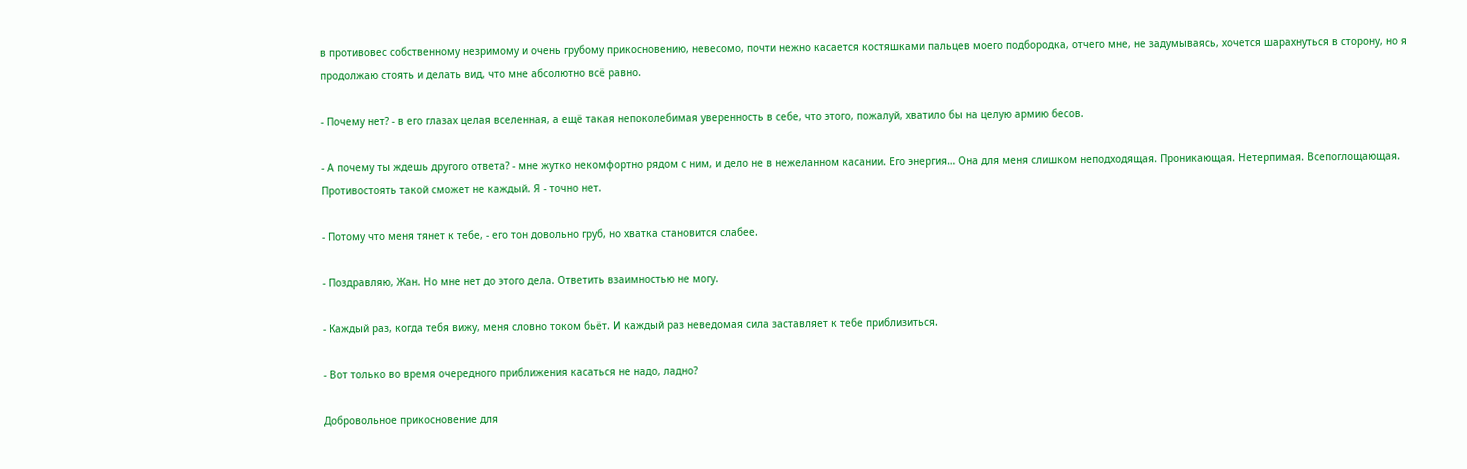в противовес собственному незримому и очень грубому прикосновению, невесомо, почти нежно касается костяшками пальцев моего подбородка, отчего мне, не задумываясь, хочется шарахнуться в сторону, но я продолжаю стоять и делать вид, что мне абсолютно всё равно.

- Почему нет? - в его глазах целая вселенная, а ещё такая непоколебимая уверенность в себе, что этого, пожалуй, хватило бы на целую армию бесов.

- А почему ты ждешь другого ответа? - мне жутко некомфортно рядом с ним, и дело не в нежеланном касании. Его энергия… Она для меня слишком неподходящая. Проникающая. Нетерпимая. Всепоглощающая. Противостоять такой сможет не каждый. Я - точно нет.

- Потому что меня тянет к тебе, - его тон довольно груб, но хватка становится слабее.

- Поздравляю, Жан. Но мне нет до этого дела. Ответить взаимностью не могу.

- Каждый раз, когда тебя вижу, меня словно током бьёт. И каждый раз неведомая сила заставляет к тебе приблизиться.

- Вот только во время очередного приближения касаться не надо, ладно?

Добровольное прикосновение для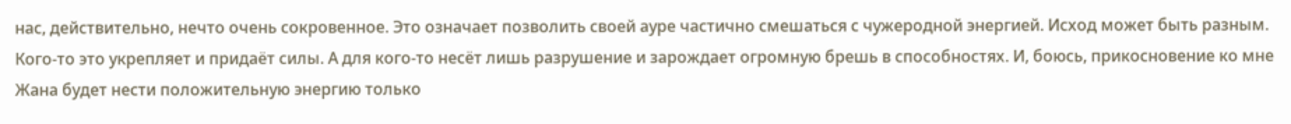нас, действительно, нечто очень сокровенное. Это означает позволить своей ауре частично смешаться с чужеродной энергией. Исход может быть разным. Кого-то это укрепляет и придаёт силы. А для кого-то несёт лишь разрушение и зарождает огромную брешь в способностях. И, боюсь, прикосновение ко мне Жана будет нести положительную энергию только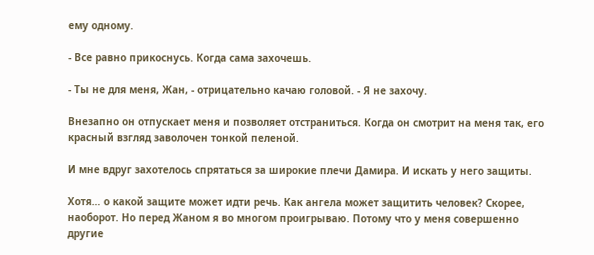ему одному.

- Все равно прикоснусь. Когда сама захочешь.

- Ты не для меня, Жан, - отрицательно качаю головой. - Я не захочу.

Внезапно он отпускает меня и позволяет отстраниться. Когда он смотрит на меня так, его красный взгляд заволочен тонкой пеленой.

И мне вдруг захотелось спрятаться за широкие плечи Дамира. И искать у него защиты.

Хотя… о какой защите может идти речь. Как ангела может защитить человек? Скорее, наоборот. Но перед Жаном я во многом проигрываю. Потому что у меня совершенно другие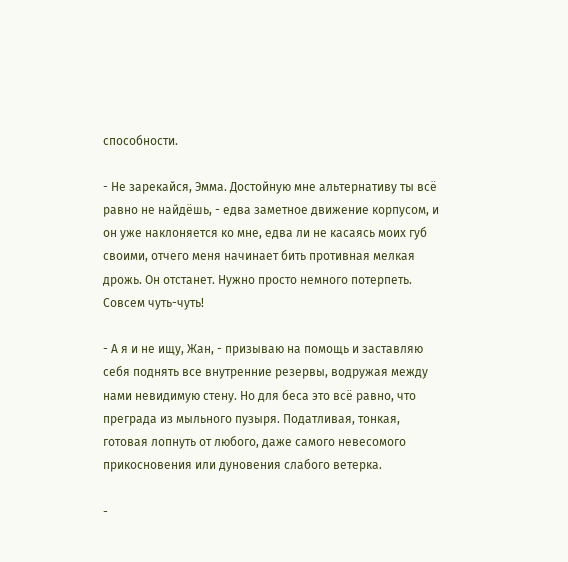способности.

- Не зарекайся, Эмма. Достойную мне альтернативу ты всё равно не найдёшь, - едва заметное движение корпусом, и он уже наклоняется ко мне, едва ли не касаясь моих губ своими, отчего меня начинает бить противная мелкая дрожь. Он отстанет. Нужно просто немного потерпеть. Совсем чуть-чуть!

- А я и не ищу, Жан, - призываю на помощь и заставляю себя поднять все внутренние резервы, водружая между нами невидимую стену. Но для беса это всё равно, что преграда из мыльного пузыря. Податливая, тонкая, готовая лопнуть от любого, даже самого невесомого прикосновения или дуновения слабого ветерка.

-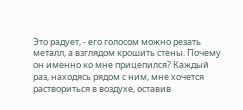Это радует, - его голосом можно резать металл, а взглядом крошить стены. Почему он именно ко мне прицепился? Каждый раз, находясь рядом с ним, мне хочется раствориться в воздухе, оставив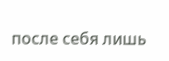после себя лишь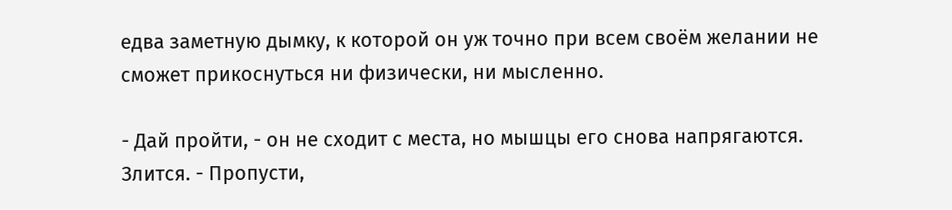едва заметную дымку, к которой он уж точно при всем своём желании не сможет прикоснуться ни физически, ни мысленно.

- Дай пройти, - он не сходит с места, но мышцы его снова напрягаются. Злится. - Пропусти,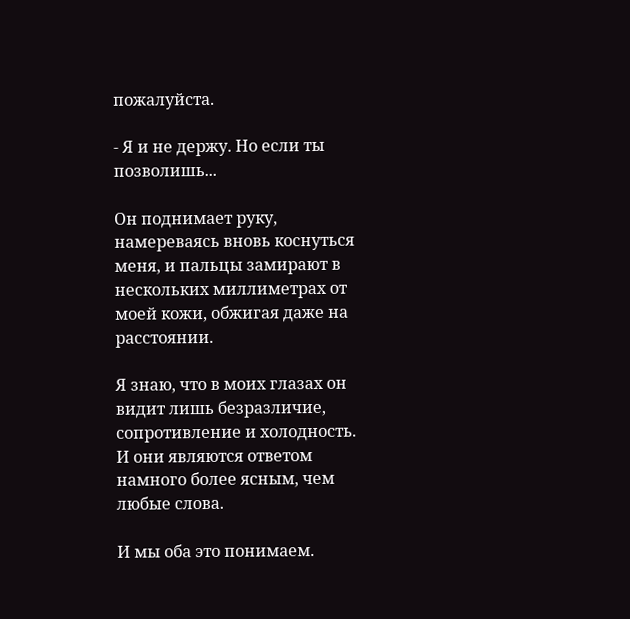пожалуйста.

- Я и не держу. Но если ты позволишь...

Он поднимает руку, намереваясь вновь коснуться меня, и пальцы замирают в нескольких миллиметрах от моей кожи, обжигая даже на расстоянии.

Я знаю, что в моих глазах он видит лишь безразличие, сопротивление и холодность. И они являются ответом намного более ясным, чем любые слова.

И мы оба это понимаем.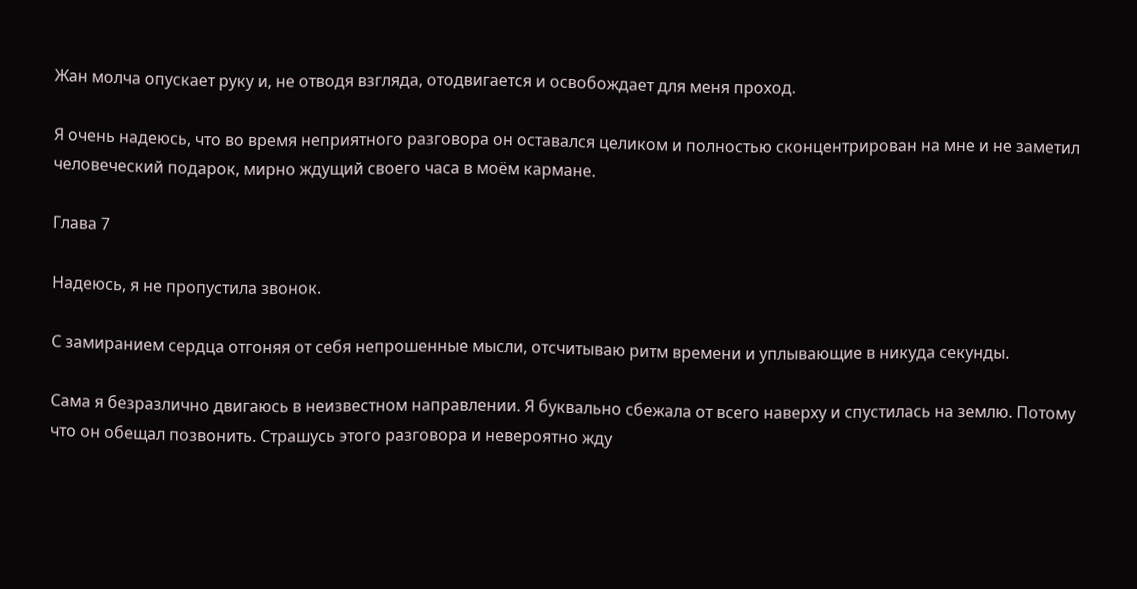Жан молча опускает руку и, не отводя взгляда, отодвигается и освобождает для меня проход.

Я очень надеюсь, что во время неприятного разговора он оставался целиком и полностью сконцентрирован на мне и не заметил человеческий подарок, мирно ждущий своего часа в моём кармане.

Глава 7

Надеюсь, я не пропустила звонок.

С замиранием сердца отгоняя от себя непрошенные мысли, отсчитываю ритм времени и уплывающие в никуда секунды.

Сама я безразлично двигаюсь в неизвестном направлении. Я буквально сбежала от всего наверху и спустилась на землю. Потому что он обещал позвонить. Страшусь этого разговора и невероятно жду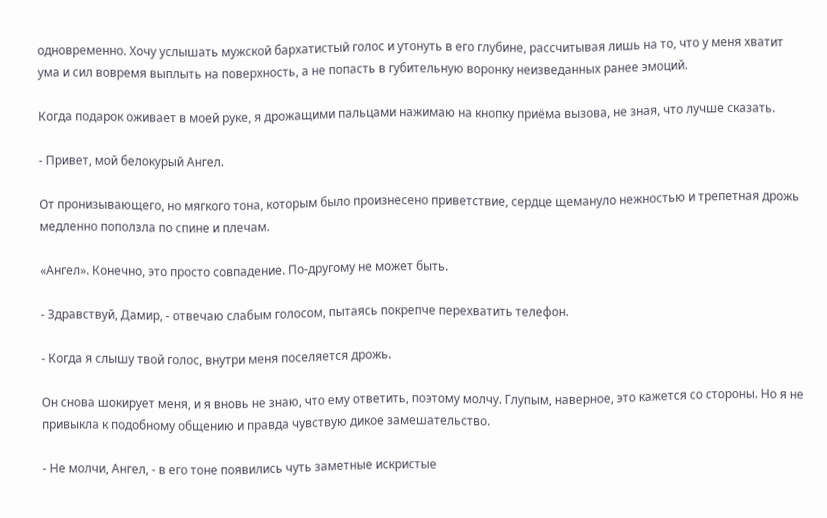одновременно. Хочу услышать мужской бархатистый голос и утонуть в его глубине, рассчитывая лишь на то, что у меня хватит ума и сил вовремя выплыть на поверхность, а не попасть в губительную воронку неизведанных ранее эмоций.

Когда подарок оживает в моей руке, я дрожащими пальцами нажимаю на кнопку приёма вызова, не зная, что лучше сказать.

- Привет, мой белокурый Ангел.

От пронизывающего, но мягкого тона, которым было произнесено приветствие, сердце щемануло нежностью и трепетная дрожь медленно поползла по спине и плечам.

«Ангел». Конечно, это просто совпадение. По-другому не может быть.

- Здравствуй, Дамир, - отвечаю слабым голосом, пытаясь покрепче перехватить телефон.

- Когда я слышу твой голос, внутри меня поселяется дрожь.

Он снова шокирует меня, и я вновь не знаю, что ему ответить, поэтому молчу. Глупым, наверное, это кажется со стороны. Но я не привыкла к подобному общению и правда чувствую дикое замешательство.

- Не молчи, Ангел, - в его тоне появились чуть заметные искристые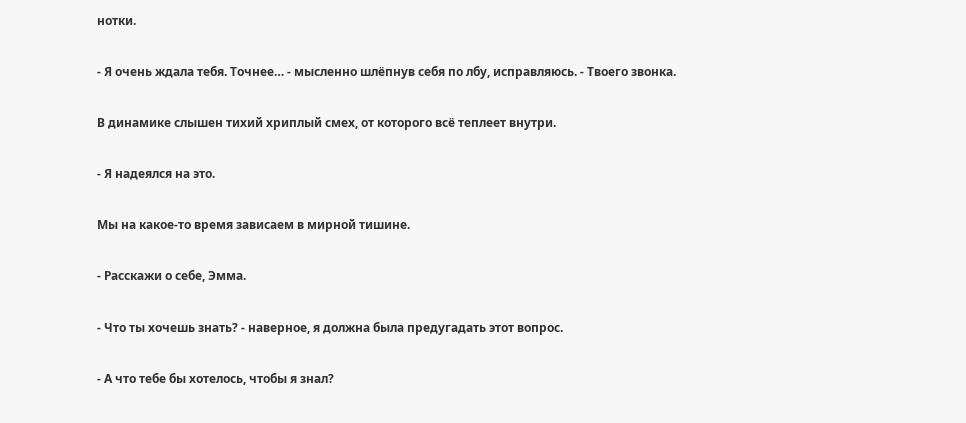нотки.

- Я очень ждала тебя. Точнее… - мысленно шлёпнув себя по лбу, исправляюсь. - Твоего звонка.

В динамике слышен тихий хриплый смех, от которого всё теплеет внутри.

- Я надеялся на это.

Мы на какое-то время зависаем в мирной тишине.

- Расскажи о себе, Эмма.

- Что ты хочешь знать? - наверное, я должна была предугадать этот вопрос.

- А что тебе бы хотелось, чтобы я знал?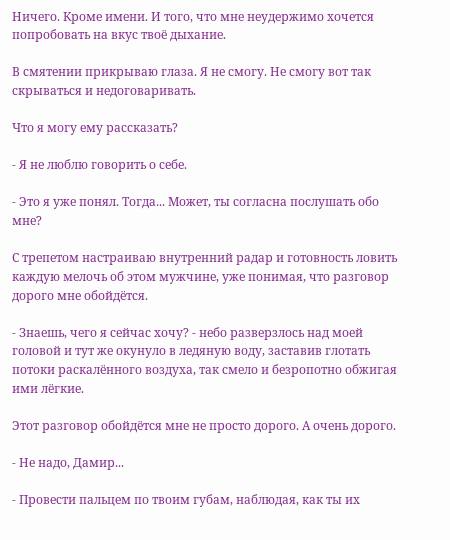Ничего. Кроме имени. И того, что мне неудержимо хочется попробовать на вкус твоё дыхание.

В смятении прикрываю глаза. Я не смогу. Не смогу вот так скрываться и недоговаривать.

Что я могу ему рассказать?

- Я не люблю говорить о себе.

- Это я уже понял. Тогда... Может, ты согласна послушать обо мне?

С трепетом настраиваю внутренний радар и готовность ловить каждую мелочь об этом мужчине, уже понимая, что разговор дорого мне обойдётся.

- Знаешь, чего я сейчас хочу? - небо разверзлось над моей головой и тут же окунуло в ледяную воду, заставив глотать потоки раскалённого воздуха, так смело и безропотно обжигая ими лёгкие.

Этот разговор обойдётся мне не просто дорого. А очень дорого.

- Не надо, Дамир...

- Провести пальцем по твоим губам, наблюдая, как ты их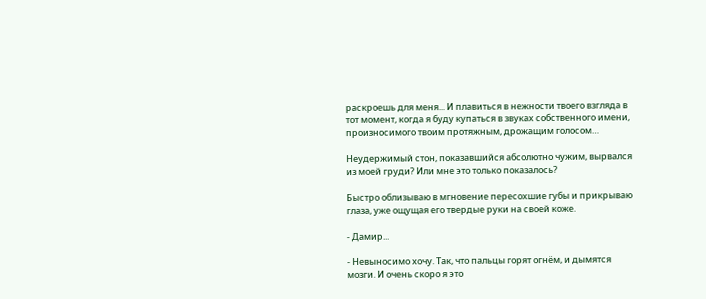раскроешь для меня... И плавиться в нежности твоего взгляда в тот момент, когда я буду купаться в звуках собственного имени, произносимого твоим протяжным, дрожащим голосом…

Неудержимый стон, показавшийся абсолютно чужим, вырвался из моей груди? Или мне это только показалось?

Быстро облизываю в мгновение пересохшие губы и прикрываю глаза, уже ощущая его твердые руки на своей коже.

- Дамир...

- Невыносимо хочу. Так, что пальцы горят огнём, и дымятся мозги. И очень скоро я это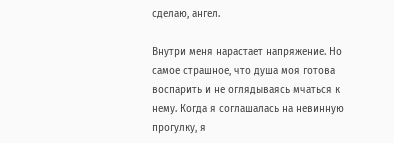сделаю, ангел.

Внутри меня нарастает напряжение. Но самое страшное, что душа моя готова воспарить и не оглядываясь мчаться к нему. Когда я соглашалась на невинную прогулку, я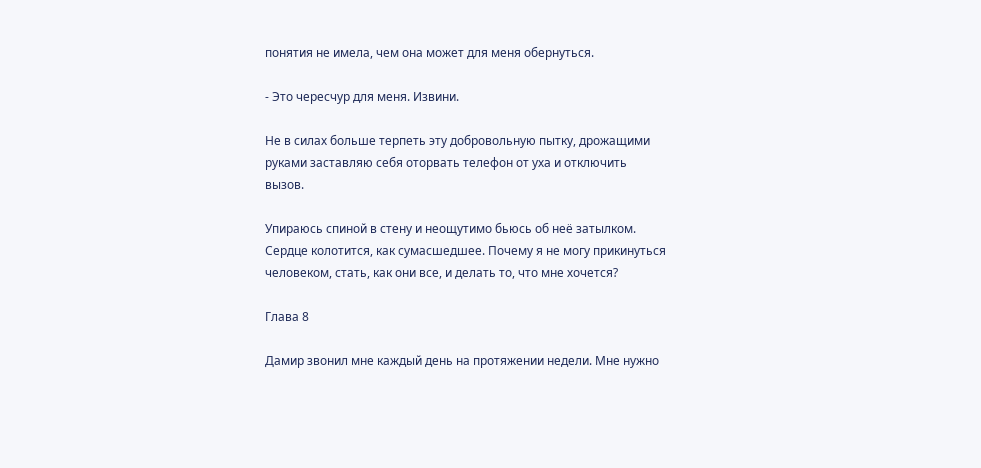понятия не имела, чем она может для меня обернуться.

- Это чересчур для меня. Извини.

Не в силах больше терпеть эту добровольную пытку, дрожащими руками заставляю себя оторвать телефон от уха и отключить вызов.

Упираюсь спиной в стену и неощутимо бьюсь об неё затылком. Сердце колотится, как сумасшедшее. Почему я не могу прикинуться человеком, стать, как они все, и делать то, что мне хочется?

Глава 8

Дамир звонил мне каждый день на протяжении недели. Мне нужно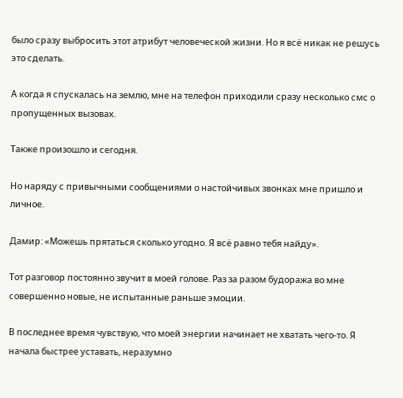было сразу выбросить этот атрибут человеческой жизни. Но я всё никак не решусь это сделать.

А когда я спускалась на землю, мне на телефон приходили сразу несколько смс о пропущенных вызовах.

Также произошло и сегодня.

Но наряду с привычными сообщениями о настойчивых звонках мне пришло и личное.

Дамир: «Можешь прятаться сколько угодно. Я всё равно тебя найду».

Тот разговор постоянно звучит в моей голове. Раз за разом будоража во мне совершенно новые, не испытанные раньше эмоции.

В последнее время чувствую, что моей энергии начинает не хватать чего-то. Я начала быстрее уставать, неразумно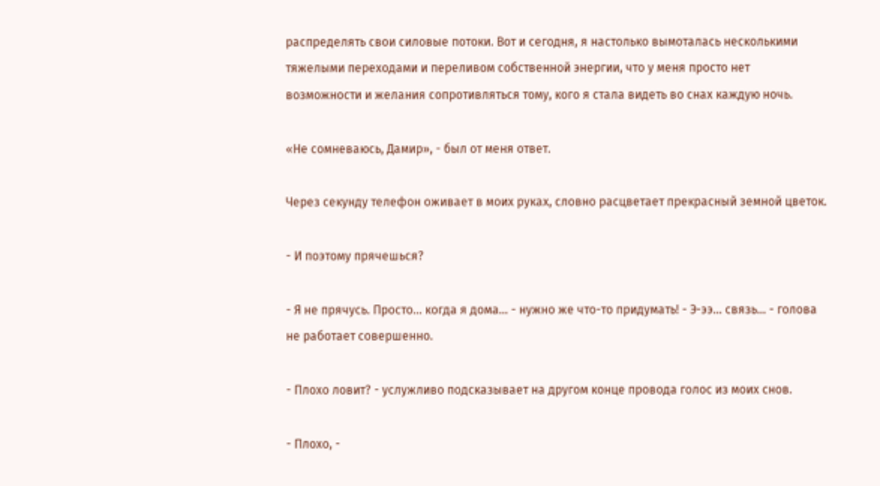распределять свои силовые потоки. Вот и сегодня, я настолько вымоталась несколькими тяжелыми переходами и переливом собственной энергии, что у меня просто нет возможности и желания сопротивляться тому, кого я стала видеть во снах каждую ночь.

«Не сомневаюсь, Дамир», - был от меня ответ.

Через секунду телефон оживает в моих руках, словно расцветает прекрасный земной цветок.

- И поэтому прячешься?

- Я не прячусь. Просто... когда я дома... - нужно же что-то придумать! - Э-ээ… связь... - голова не работает совершенно.

- Плохо ловит? - услужливо подсказывает на другом конце провода голос из моих снов.

- Плохо, -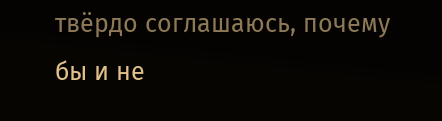твёрдо соглашаюсь, почему бы и не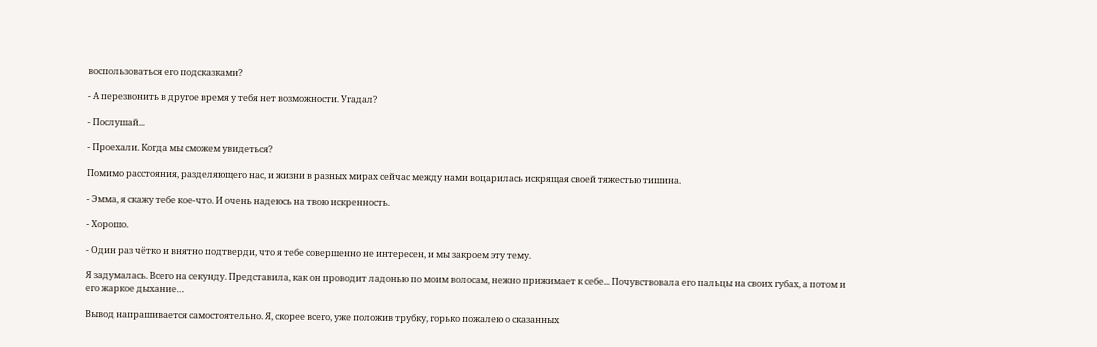воспользоваться его подсказками?

- А перезвонить в другое время у тебя нет возможности. Угадал?

- Послушай...

- Проехали. Когда мы сможем увидеться?

Помимо расстояния, разделяющего нас, и жизни в разных мирах сейчас между нами воцарилась искрящая своей тяжестью тишина.

- Эмма, я скажу тебе кое-что. И очень надеюсь на твою искренность.

- Хорошо.

- Один раз чётко и внятно подтверди, что я тебе совершенно не интересен, и мы закроем эту тему.

Я задумалась. Всего на секунду. Представила, как он проводит ладонью по моим волосам, нежно прижимает к себе... Почувствовала его пальцы на своих губах, а потом и его жаркое дыхание…

Вывод напрашивается самостоятельно. Я, скорее всего, уже положив трубку, горько пожалею о сказанных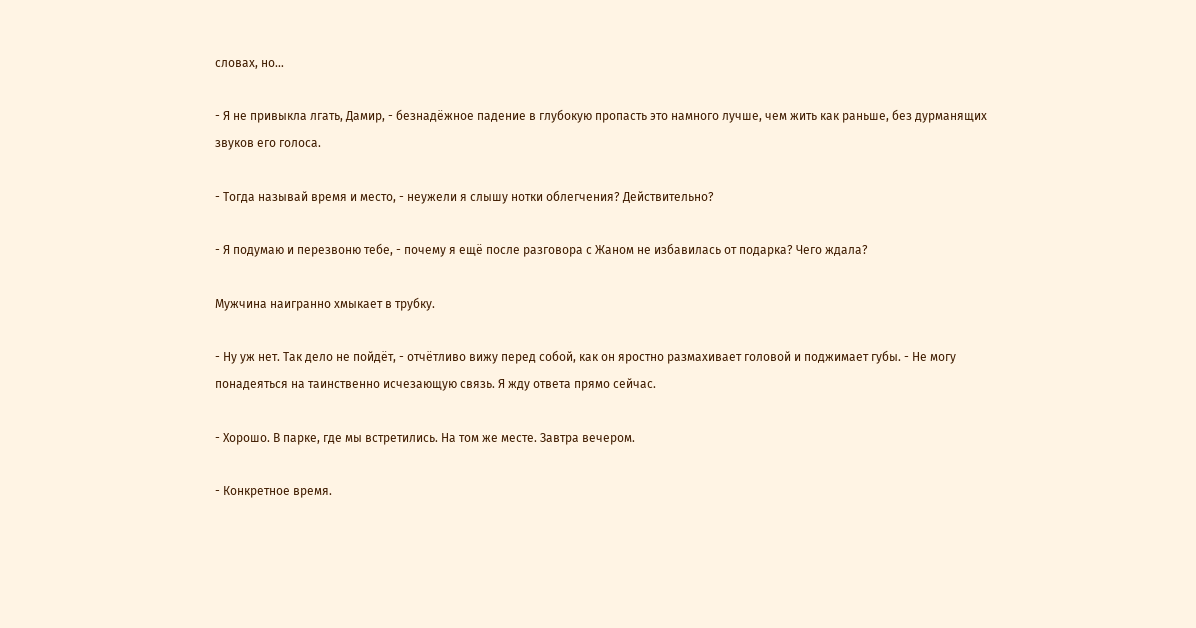словах, но…

- Я не привыкла лгать, Дамир, - безнадёжное падение в глубокую пропасть это намного лучше, чем жить как раньше, без дурманящих звуков его голоса.

- Тогда называй время и место, - неужели я слышу нотки облегчения? Действительно?

- Я подумаю и перезвоню тебе, - почему я ещё после разговора с Жаном не избавилась от подарка? Чего ждала?

Мужчина наигранно хмыкает в трубку.

- Ну уж нет. Так дело не пойдёт, - отчётливо вижу перед собой, как он яростно размахивает головой и поджимает губы. - Не могу понадеяться на таинственно исчезающую связь. Я жду ответа прямо сейчас.

- Хорошо. В парке, где мы встретились. На том же месте. Завтра вечером.

- Конкретное время.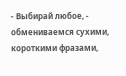- Выбирай любое, - обмениваемся сухими, короткими фразами,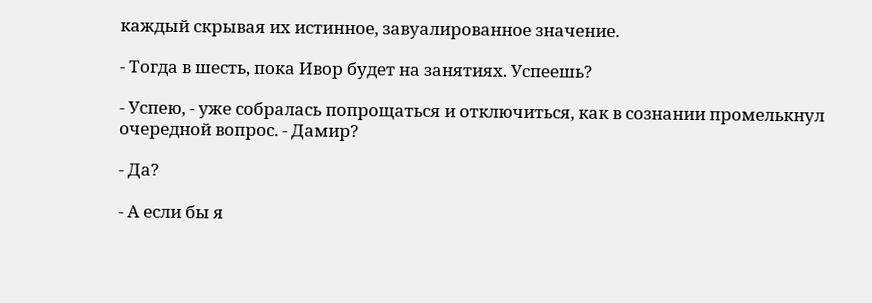каждый скрывая их истинное, завуалированное значение.

- Тогда в шесть, пока Ивор будет на занятиях. Успеешь?

- Успею, - уже собралась попрощаться и отключиться, как в сознании промелькнул очередной вопрос. - Дамир?

- Да?

- А если бы я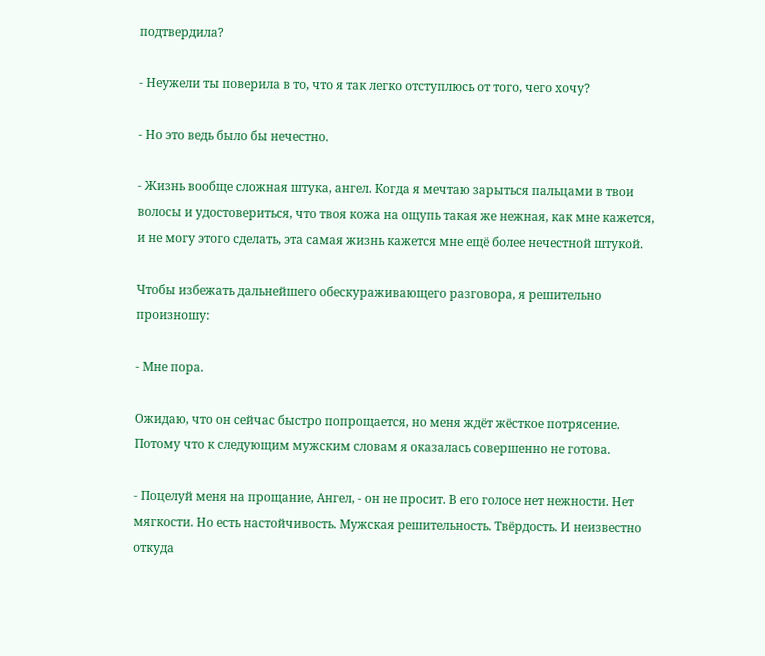подтвердила?

- Неужели ты поверила в то, что я так легко отступлюсь от того, чего хочу?

- Но это ведь было бы нечестно.

- Жизнь вообще сложная штука, ангел. Когда я мечтаю зарыться пальцами в твои волосы и удостовериться, что твоя кожа на ощупь такая же нежная, как мне кажется, и не могу этого сделать, эта самая жизнь кажется мне ещё более нечестной штукой.

Чтобы избежать дальнейшего обескураживающего разговора, я решительно произношу:

- Мне пора.

Ожидаю, что он сейчас быстро попрощается, но меня ждёт жёсткое потрясение. Потому что к следующим мужским словам я оказалась совершенно не готова.

- Поцелуй меня на прощание, Ангел, - он не просит. В его голосе нет нежности. Нет мягкости. Но есть настойчивость. Мужская решительность. Твёрдость. И неизвестно откуда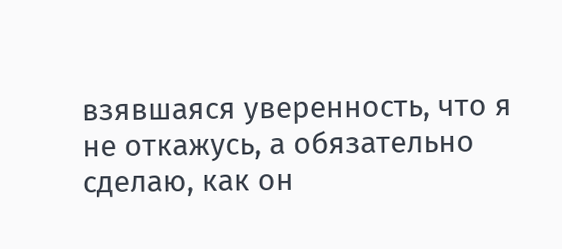взявшаяся уверенность, что я не откажусь, а обязательно сделаю, как он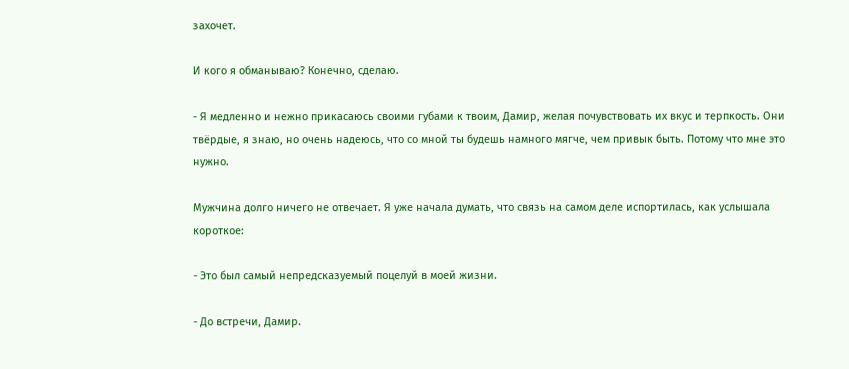захочет.

И кого я обманываю? Конечно, сделаю.

- Я медленно и нежно прикасаюсь своими губами к твоим, Дамир, желая почувствовать их вкус и терпкость. Они твёрдые, я знаю, но очень надеюсь, что со мной ты будешь намного мягче, чем привык быть. Потому что мне это нужно.

Мужчина долго ничего не отвечает. Я уже начала думать, что связь на самом деле испортилась, как услышала короткое:

- Это был самый непредсказуемый поцелуй в моей жизни.

- До встречи, Дамир.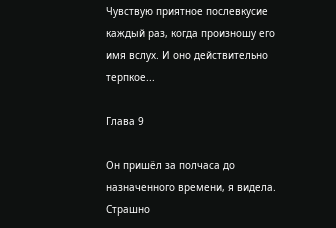Чувствую приятное послевкусие каждый раз, когда произношу его имя вслух. И оно действительно терпкое...

Глава 9

Он пришёл за полчаса до назначенного времени, я видела. Страшно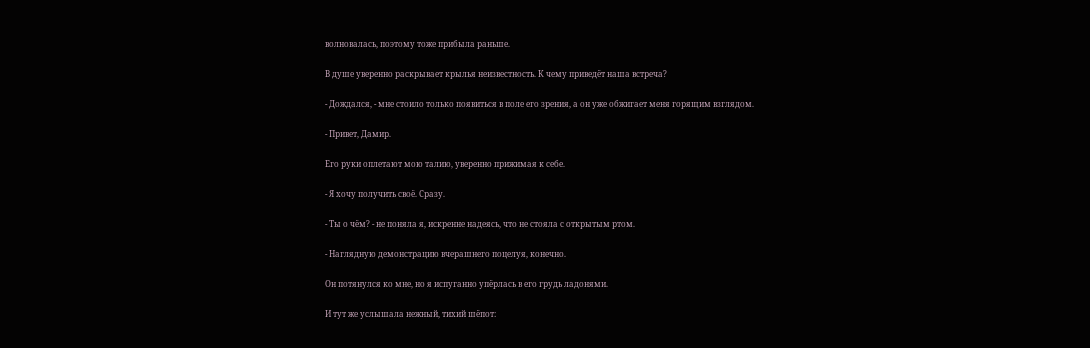волновалась, поэтому тоже прибыла раньше.

В душе уверенно раскрывает крылья неизвестность. К чему приведёт наша встреча?

- Дождался, - мне стоило только появиться в поле его зрения, а он уже обжигает меня горящим взглядом.

- Привет, Дамир.

Его руки оплетают мою талию, уверенно прижимая к себе.

- Я хочу получить своё. Сразу.

- Ты о чём? - не поняла я, искренне надеясь, что не стояла с открытым ртом.

- Наглядную демонстрацию вчерашнего поцелуя, конечно.

Он потянулся ко мне, но я испуганно упёрлась в его грудь ладонями.

И тут же услышала нежный, тихий шёпот: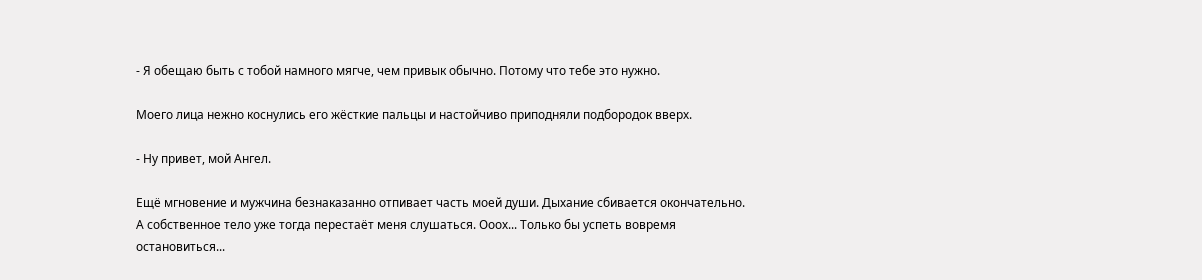- Я обещаю быть с тобой намного мягче, чем привык обычно. Потому что тебе это нужно.

Моего лица нежно коснулись его жёсткие пальцы и настойчиво приподняли подбородок вверх.

- Ну привет, мой Ангел.

Ещё мгновение и мужчина безнаказанно отпивает часть моей души. Дыхание сбивается окончательно. А собственное тело уже тогда перестаёт меня слушаться. Ооох... Только бы успеть вовремя остановиться...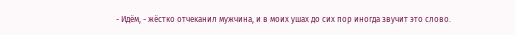- Идём, - жёстко отчеканил мужчина, и в моих ушах до сих пор иногда звучит это слово.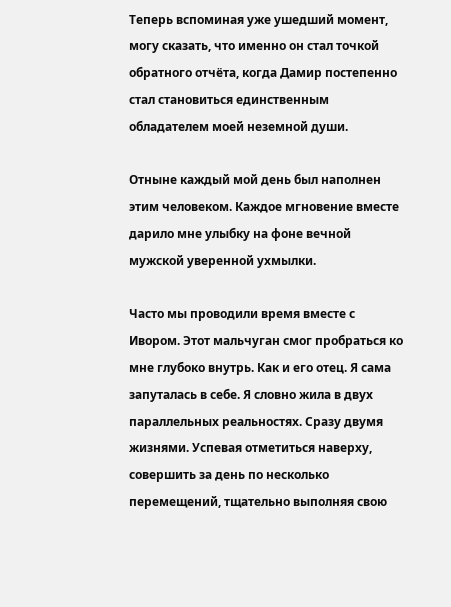Теперь вспоминая уже ушедший момент, могу сказать, что именно он стал точкой обратного отчёта, когда Дамир постепенно стал становиться единственным обладателем моей неземной души.

Отныне каждый мой день был наполнен этим человеком. Каждое мгновение вместе дарило мне улыбку на фоне вечной мужской уверенной ухмылки.

Часто мы проводили время вместе с Ивором. Этот мальчуган смог пробраться ко мне глубоко внутрь. Как и его отец. Я сама запуталась в себе. Я словно жила в двух параллельных реальностях. Сразу двумя жизнями. Успевая отметиться наверху, совершить за день по несколько перемещений, тщательно выполняя свою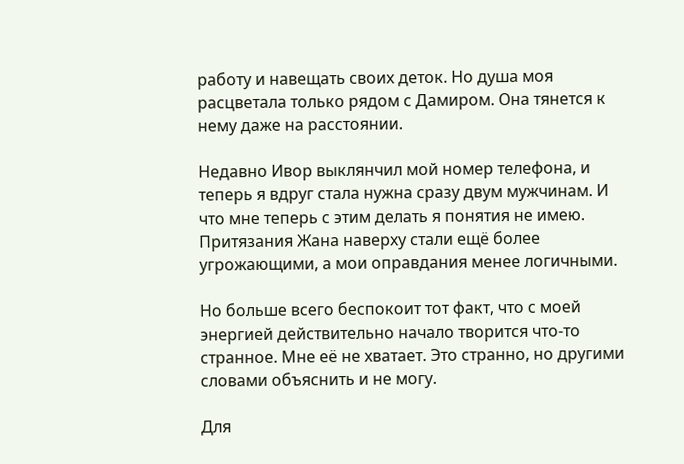работу и навещать своих деток. Но душа моя расцветала только рядом с Дамиром. Она тянется к нему даже на расстоянии.

Недавно Ивор выклянчил мой номер телефона, и теперь я вдруг стала нужна сразу двум мужчинам. И что мне теперь с этим делать я понятия не имею. Притязания Жана наверху стали ещё более угрожающими, а мои оправдания менее логичными.

Но больше всего беспокоит тот факт, что с моей энергией действительно начало творится что-то странное. Мне её не хватает. Это странно, но другими словами объяснить и не могу.

Для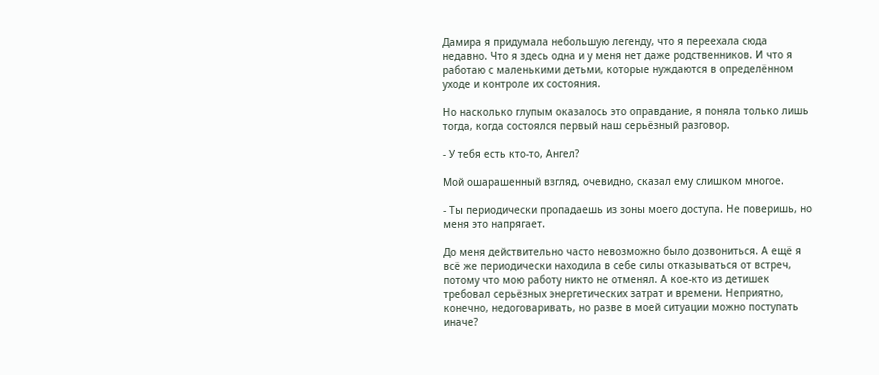Дамира я придумала небольшую легенду, что я переехала сюда недавно. Что я здесь одна и у меня нет даже родственников. И что я работаю с маленькими детьми, которые нуждаются в определённом уходе и контроле их состояния.

Но насколько глупым оказалось это оправдание, я поняла только лишь тогда, когда состоялся первый наш серьёзный разговор.

- У тебя есть кто-то, Ангел?

Мой ошарашенный взгляд, очевидно, сказал ему слишком многое.

- Ты периодически пропадаешь из зоны моего доступа. Не поверишь, но меня это напрягает.

До меня действительно часто невозможно было дозвониться. А ещё я всё же периодически находила в себе силы отказываться от встреч, потому что мою работу никто не отменял. А кое-кто из детишек требовал серьёзных энергетических затрат и времени. Неприятно, конечно, недоговаривать, но разве в моей ситуации можно поступать иначе?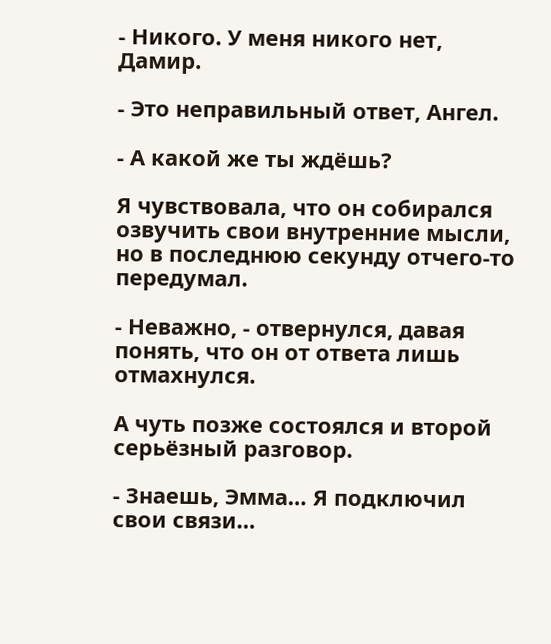- Никого. У меня никого нет, Дамир.

- Это неправильный ответ, Ангел.

- А какой же ты ждёшь?

Я чувствовала, что он собирался озвучить свои внутренние мысли, но в последнюю секунду отчего-то передумал.

- Неважно, - отвернулся, давая понять, что он от ответа лишь отмахнулся.

А чуть позже состоялся и второй серьёзный разговор.

- Знаешь, Эмма… Я подключил свои связи…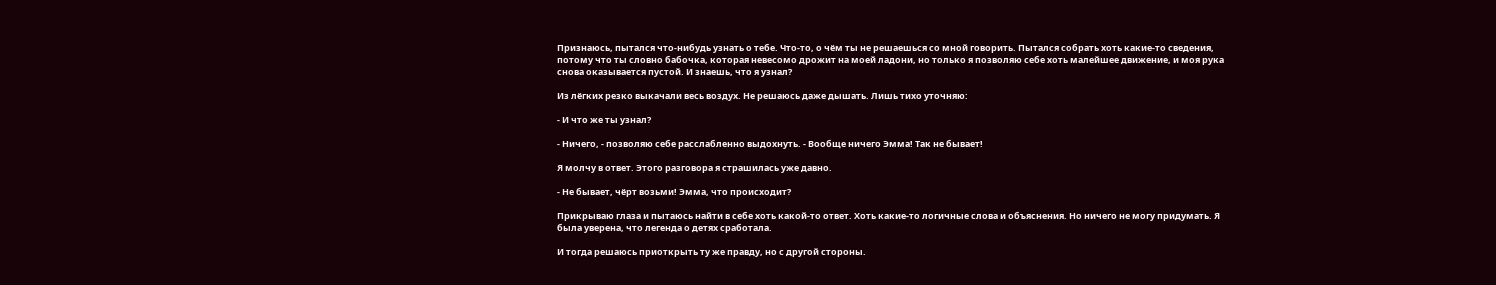Признаюсь, пытался что-нибудь узнать о тебе. Что-то, о чём ты не решаешься со мной говорить. Пытался собрать хоть какие-то сведения, потому что ты словно бабочка, которая невесомо дрожит на моей ладони, но только я позволяю себе хоть малейшее движение, и моя рука снова оказывается пустой. И знаешь, что я узнал?

Из лёгких резко выкачали весь воздух. Не решаюсь даже дышать. Лишь тихо уточняю:

- И что же ты узнал?

- Ничего, - позволяю себе расслабленно выдохнуть. - Вообще ничего Эмма! Так не бывает!

Я молчу в ответ. Этого разговора я страшилась уже давно.

- Не бывает, чёрт возьми! Эмма, что происходит?

Прикрываю глаза и пытаюсь найти в себе хоть какой-то ответ. Хоть какие-то логичные слова и объяснения. Но ничего не могу придумать. Я была уверена, что легенда о детях сработала.

И тогда решаюсь приоткрыть ту же правду, но с другой стороны.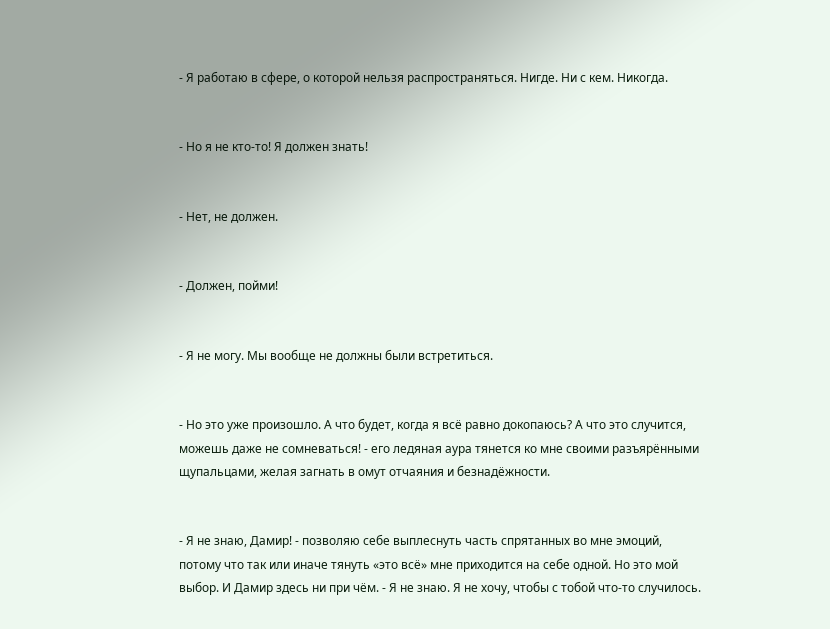- Я работаю в сфере, о которой нельзя распространяться. Нигде. Ни с кем. Никогда.


- Но я не кто-то! Я должен знать!


- Нет, не должен.


- Должен, пойми!


- Я не могу. Мы вообще не должны были встретиться.


- Но это уже произошло. А что будет, когда я всё равно докопаюсь? А что это случится, можешь даже не сомневаться! - его ледяная аура тянется ко мне своими разъярёнными щупальцами, желая загнать в омут отчаяния и безнадёжности.


- Я не знаю, Дамир! - позволяю себе выплеснуть часть спрятанных во мне эмоций, потому что так или иначе тянуть «это всё» мне приходится на себе одной. Но это мой выбор. И Дамир здесь ни при чём. - Я не знаю. Я не хочу, чтобы с тобой что-то случилось.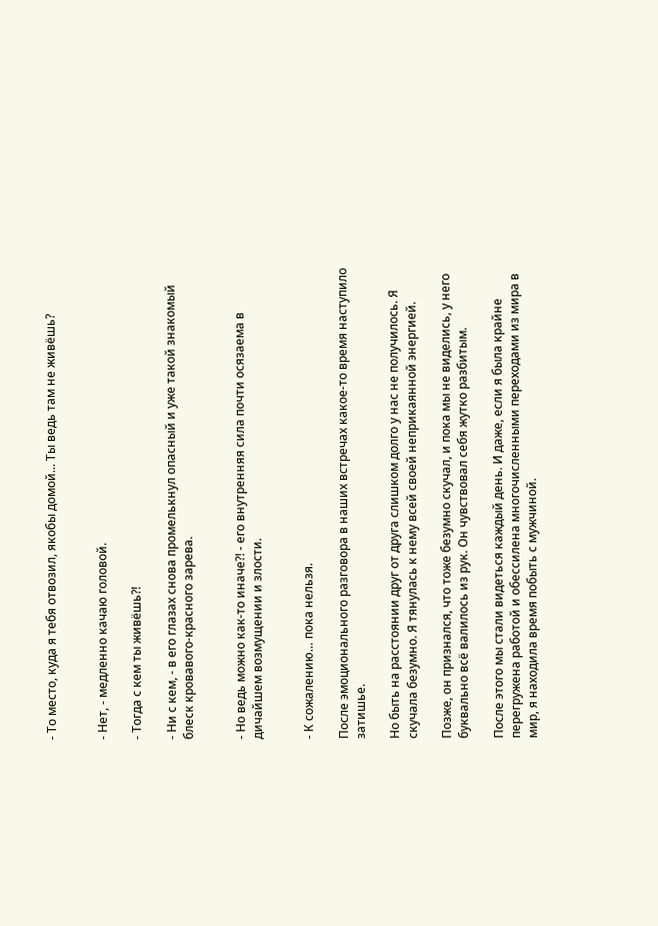- То место, куда я тебя отвозил, якобы домой... Ты ведь там не живёшь?


- Нет, - медленно качаю головой.

- Тогда с кем ты живёшь?!

- Ни с кем, - в его глазах снова промелькнул опасный и уже такой знакомый блеск кровавого-красного зарева.


- Но ведь можно как-то иначе?! - его внутренняя сила почти осязаема в дичайшем возмущении и злости.


- К сожалению… пока нельзя.

После эмоционального разговора в наших встречах какое-то время наступило затишье.

Но быть на расстоянии друг от друга слишком долго у нас не получилось. Я скучала безумно. Я тянулась к нему всей своей неприкаянной энергией.

Позже, он признался, что тоже безумно скучал, и пока мы не виделись, у него буквально всё валилось из рук. Он чувствовал себя жутко разбитым.

После этого мы стали видеться каждый день. И даже, если я была крайне перегружена работой и обессилена многочисленными переходами из мира в мир, я находила время побыть с мужчиной.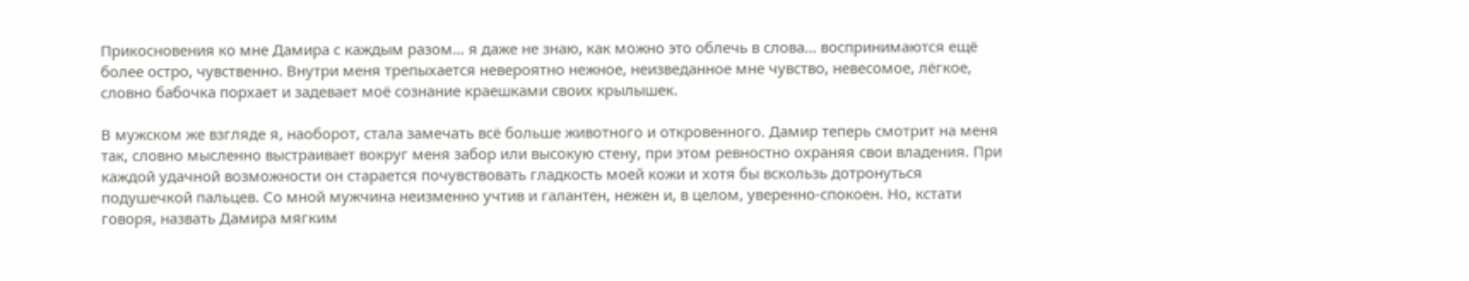Прикосновения ко мне Дамира с каждым разом… я даже не знаю, как можно это облечь в слова… воспринимаются ещё более остро, чувственно. Внутри меня трепыхается невероятно нежное, неизведанное мне чувство, невесомое, лёгкое, словно бабочка порхает и задевает моё сознание краешками своих крылышек.

В мужском же взгляде я, наоборот, стала замечать всё больше животного и откровенного. Дамир теперь смотрит на меня так, словно мысленно выстраивает вокруг меня забор или высокую стену, при этом ревностно охраняя свои владения. При каждой удачной возможности он старается почувствовать гладкость моей кожи и хотя бы вскользь дотронуться подушечкой пальцев. Со мной мужчина неизменно учтив и галантен, нежен и, в целом, уверенно-спокоен. Но, кстати говоря, назвать Дамира мягким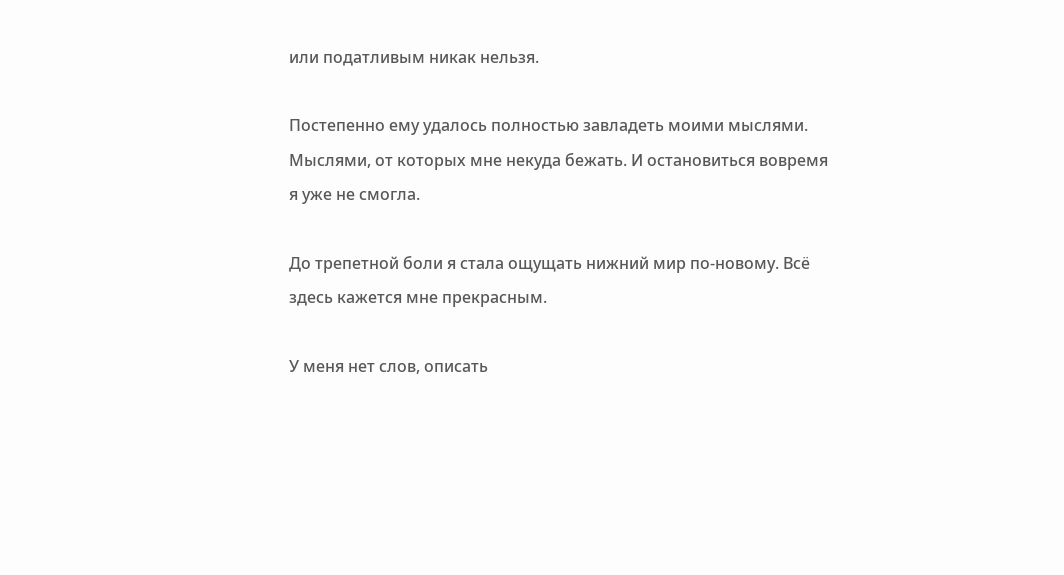или податливым никак нельзя.

Постепенно ему удалось полностью завладеть моими мыслями. Мыслями, от которых мне некуда бежать. И остановиться вовремя я уже не смогла.

До трепетной боли я стала ощущать нижний мир по-новому. Всё здесь кажется мне прекрасным.

У меня нет слов, описать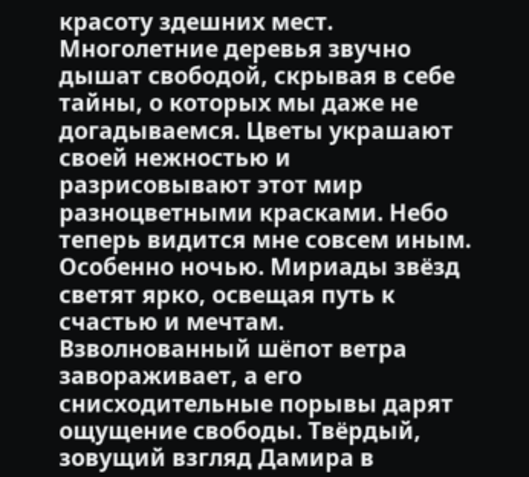красоту здешних мест. Многолетние деревья звучно дышат свободой, скрывая в себе тайны, о которых мы даже не догадываемся. Цветы украшают своей нежностью и разрисовывают этот мир разноцветными красками. Небо теперь видится мне совсем иным. Особенно ночью. Мириады звёзд светят ярко, освещая путь к счастью и мечтам. Взволнованный шёпот ветра завораживает, а его снисходительные порывы дарят ощущение свободы. Твёрдый, зовущий взгляд Дамира в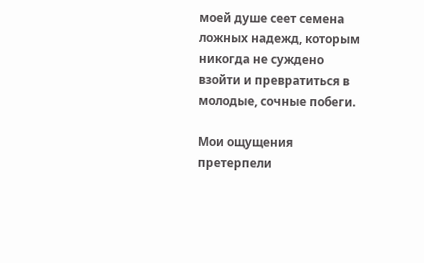моей душе сеет семена ложных надежд, которым никогда не суждено взойти и превратиться в молодые, сочные побеги.

Мои ощущения претерпели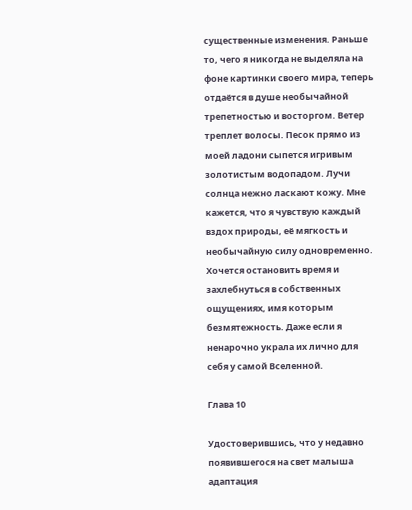существенные изменения. Раньше то, чего я никогда не выделяла на фоне картинки своего мира, теперь отдаётся в душе необычайной трепетностью и восторгом. Ветер треплет волосы. Песок прямо из моей ладони сыпется игривым золотистым водопадом. Лучи солнца нежно ласкают кожу. Мне кажется, что я чувствую каждый вздох природы, её мягкость и необычайную силу одновременно. Хочется остановить время и захлебнуться в собственных ощущениях, имя которым безмятежность. Даже если я ненарочно украла их лично для себя у самой Вселенной.

Глава 10

Удостоверившись, что у недавно появившегося на свет малыша адаптация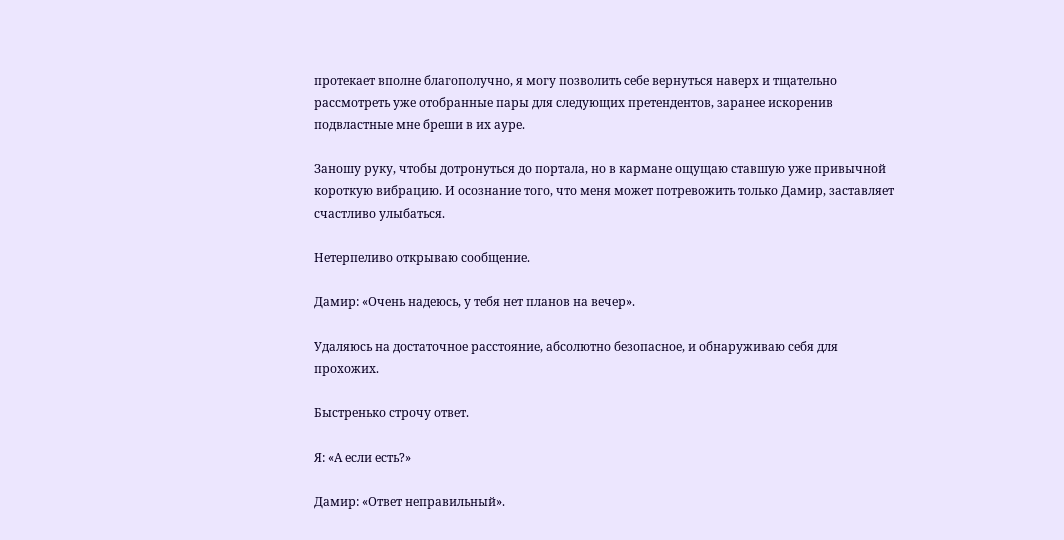протекает вполне благополучно, я могу позволить себе вернуться наверх и тщательно рассмотреть уже отобранные пары для следующих претендентов, заранее искоренив подвластные мне бреши в их ауре.

Заношу руку, чтобы дотронуться до портала, но в кармане ощущаю ставшую уже привычной короткую вибрацию. И осознание того, что меня может потревожить только Дамир, заставляет счастливо улыбаться.

Нетерпеливо открываю сообщение.

Дамир: «Очень надеюсь, у тебя нет планов на вечер».

Удаляюсь на достаточное расстояние, абсолютно безопасное, и обнаруживаю себя для прохожих.

Быстренько строчу ответ.

Я: «А если есть?»

Дамир: «Ответ неправильный».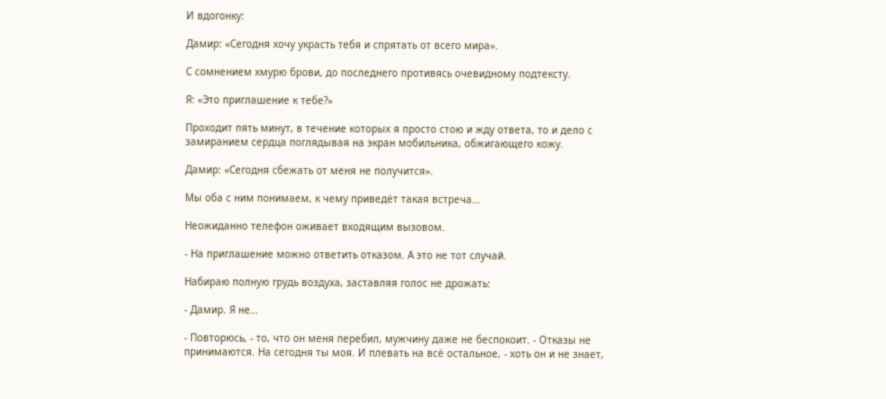И вдогонку:

Дамир: «Сегодня хочу украсть тебя и спрятать от всего мира».

С сомнением хмурю брови, до последнего противясь очевидному подтексту.

Я: «Это приглашение к тебе?»

Проходит пять минут, в течение которых я просто стою и жду ответа, то и дело с замиранием сердца поглядывая на экран мобильника, обжигающего кожу.

Дамир: «Сегодня сбежать от меня не получится».

Мы оба с ним понимаем, к чему приведёт такая встреча…

Неожиданно телефон оживает входящим вызовом.

- На приглашение можно ответить отказом. А это не тот случай.

Набираю полную грудь воздуха, заставляя голос не дрожать:

- Дамир. Я не…

- Повторюсь, - то, что он меня перебил, мужчину даже не беспокоит. - Отказы не принимаются. На сегодня ты моя. И плевать на всё остальное, - хоть он и не знает,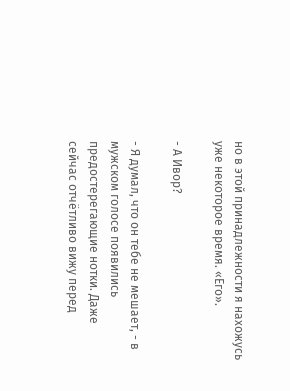но в этой принадлежности я нахожусь уже некоторое время. «Его».

- А Ивор?

- Я думал, что он тебе не мешает, - в мужском голосе появились предостерегающие нотки. Даже сейчас отчётливо вижу перед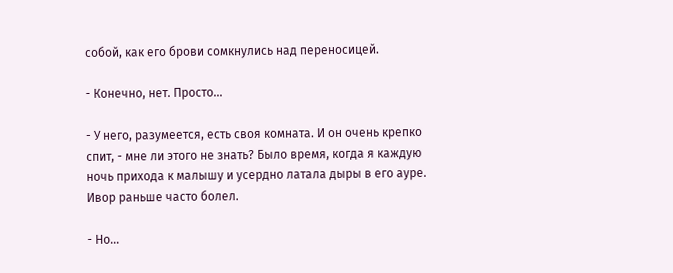собой, как его брови сомкнулись над переносицей.

- Конечно, нет. Просто...

- У него, разумеется, есть своя комната. И он очень крепко спит, - мне ли этого не знать? Было время, когда я каждую ночь прихода к малышу и усердно латала дыры в его ауре. Ивор раньше часто болел.

- Но...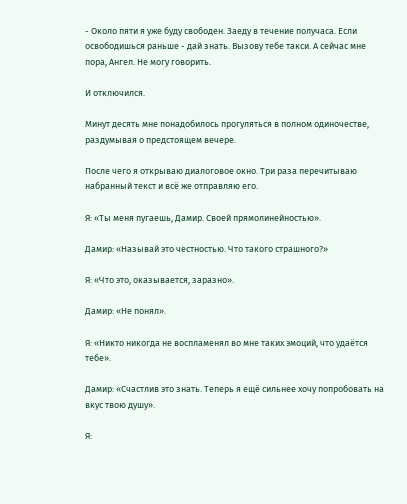- Около пяти я уже буду свободен. Заеду в течение получаса. Если освободишься раньше - дай знать. Вызову тебе такси. А сейчас мне пора, Ангел. Не могу говорить.

И отключился.

Минут десять мне понадобилось прогуляться в полном одиночестве, раздумывая о предстоящем вечере.

После чего я открываю диалоговое окно. Три раза перечитываю набранный текст и всё же отправляю его.

Я: «Ты меня пугаешь, Дамир. Своей прямолинейностью».

Дамир: «Называй это честностью. Что такого страшного?»

Я: «Что это, оказывается, заразно».

Дамир: «Не понял».

Я: «Никто никогда не воспламенял во мне таких эмоций, что удаётся тебе».

Дамир: «Счастлив это знать. Теперь я ещё сильнее хочу попробовать на вкус твою душу».

Я: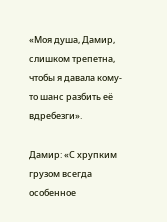«Моя душа, Дамир, слишком трепетна, чтобы я давала кому-то шанс разбить её вдребезги».

Дамир: «С хрупким грузом всегда особенное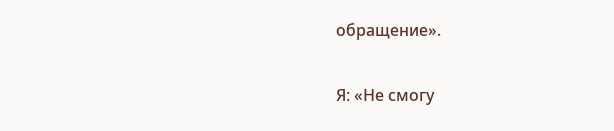обращение».

Я: «Не смогу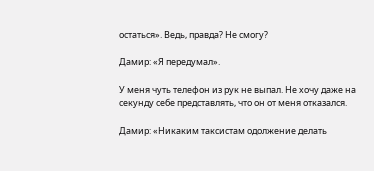остаться». Ведь, правда? Не смогу?

Дамир: «Я передумал».

У меня чуть телефон из рук не выпал. Не хочу даже на секунду себе представлять, что он от меня отказался.

Дамир: «Никаким таксистам одолжение делать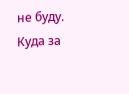не буду. Куда за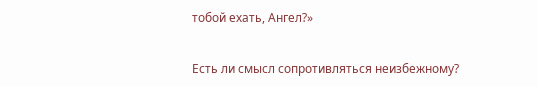тобой ехать, Ангел?»

Есть ли смысл сопротивляться неизбежному?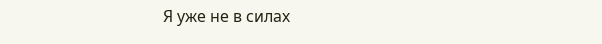Я уже не в силах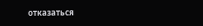отказаться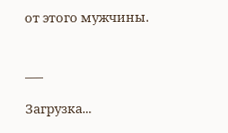от этого мужчины.


___

Загрузка...